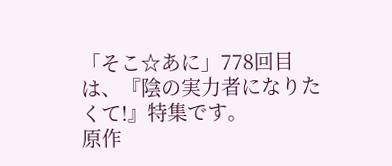「そこ☆あに」778回目は、『陰の実力者になりたくて!』特集です。
原作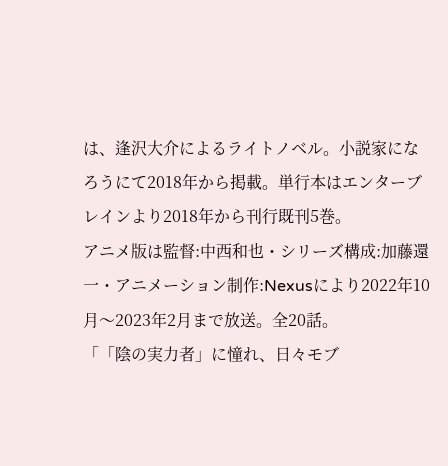は、逢沢大介によるライトノベル。小説家になろうにて2018年から掲載。単行本はエンターブレインより2018年から刊行既刊5巻。
アニメ版は監督:中西和也・シリーズ構成:加藤還一・アニメーション制作:Nexusにより2022年10月〜2023年2月まで放送。全20話。
「「陰の実力者」に憧れ、日々モブ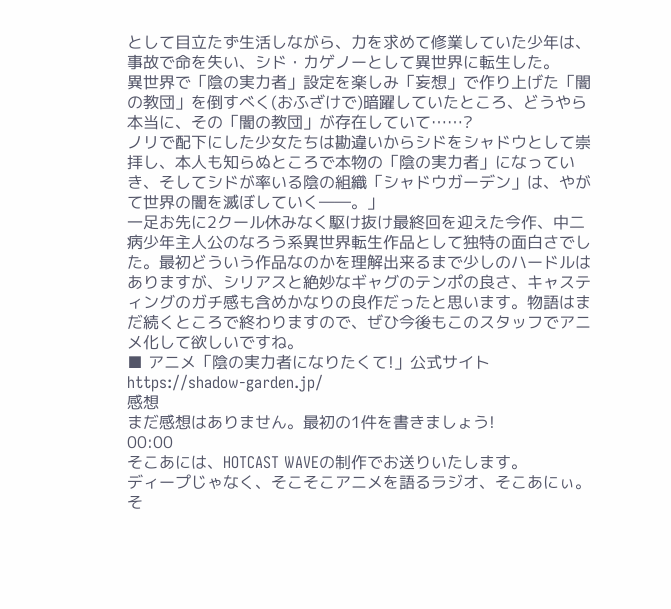として目立たず生活しながら、力を求めて修業していた少年は、事故で命を失い、シド・カゲノーとして異世界に転生した。
異世界で「陰の実力者」設定を楽しみ「妄想」で作り上げた「闇の教団」を倒すべく(おふざけで)暗躍していたところ、どうやら本当に、その「闇の教団」が存在していて……?
ノリで配下にした少女たちは勘違いからシドをシャドウとして崇拝し、本人も知らぬところで本物の「陰の実力者」になっていき、そしてシドが率いる陰の組織「シャドウガーデン」は、やがて世界の闇を滅ぼしていく――。」
一足お先に2クール休みなく駆け抜け最終回を迎えた今作、中二病少年主人公のなろう系異世界転生作品として独特の面白さでした。最初どういう作品なのかを理解出来るまで少しのハードルはありますが、シリアスと絶妙なギャグのテンポの良さ、キャスティングのガチ感も含めかなりの良作だったと思います。物語はまだ続くところで終わりますので、ぜひ今後もこのスタッフでアニメ化して欲しいですね。
■ アニメ「陰の実力者になりたくて!」公式サイト https://shadow-garden.jp/
感想
まだ感想はありません。最初の1件を書きましょう!
00:00
そこあには、HOTCAST WAVEの制作でお送りいたします。
ディープじゃなく、そこそこアニメを語るラジオ、そこあにぃ。
そ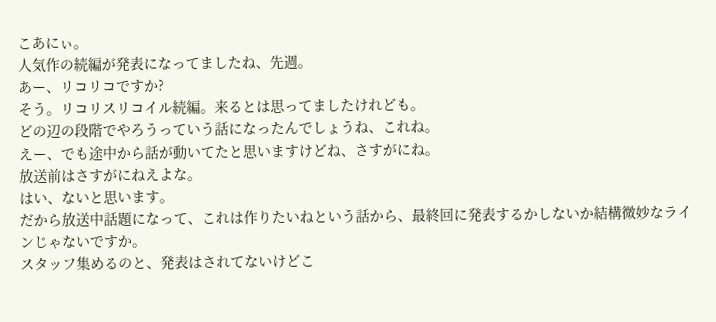こあにぃ。
人気作の続編が発表になってましたね、先週。
あー、リコリコですか?
そう。リコリスリコイル続編。来るとは思ってましたけれども。
どの辺の段階でやろうっていう話になったんでしょうね、これね。
えー、でも途中から話が動いてたと思いますけどね、さすがにね。
放送前はさすがにねえよな。
はい、ないと思います。
だから放送中話題になって、これは作りたいねという話から、最終回に発表するかしないか結構微妙なラインじゃないですか。
スタッフ集めるのと、発表はされてないけどこ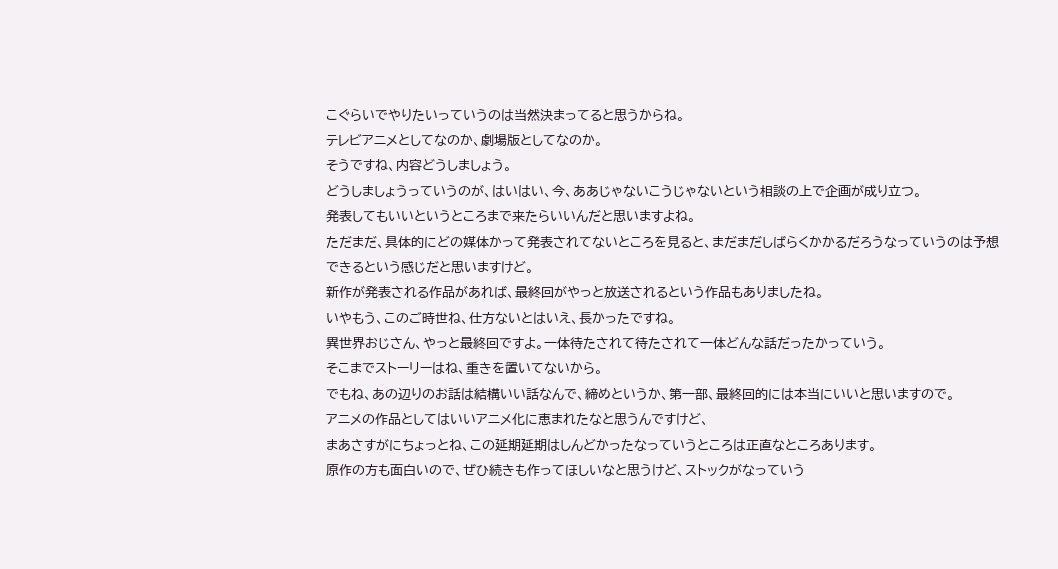こぐらいでやりたいっていうのは当然決まってると思うからね。
テレビアニメとしてなのか、劇場版としてなのか。
そうですね、内容どうしましょう。
どうしましょうっていうのが、はいはい、今、ああじゃないこうじゃないという相談の上で企画が成り立つ。
発表してもいいというところまで来たらいいんだと思いますよね。
ただまだ、具体的にどの媒体かって発表されてないところを見ると、まだまだしばらくかかるだろうなっていうのは予想できるという感じだと思いますけど。
新作が発表される作品があれば、最終回がやっと放送されるという作品もありましたね。
いやもう、このご時世ね、仕方ないとはいえ、長かったですね。
異世界おじさん、やっと最終回ですよ。一体待たされて待たされて一体どんな話だったかっていう。
そこまでストーリーはね、重きを置いてないから。
でもね、あの辺りのお話は結構いい話なんで、締めというか、第一部、最終回的には本当にいいと思いますので。
アニメの作品としてはいいアニメ化に恵まれたなと思うんですけど、
まあさすがにちょっとね、この延期延期はしんどかったなっていうところは正直なところあります。
原作の方も面白いので、ぜひ続きも作ってほしいなと思うけど、ストックがなっていう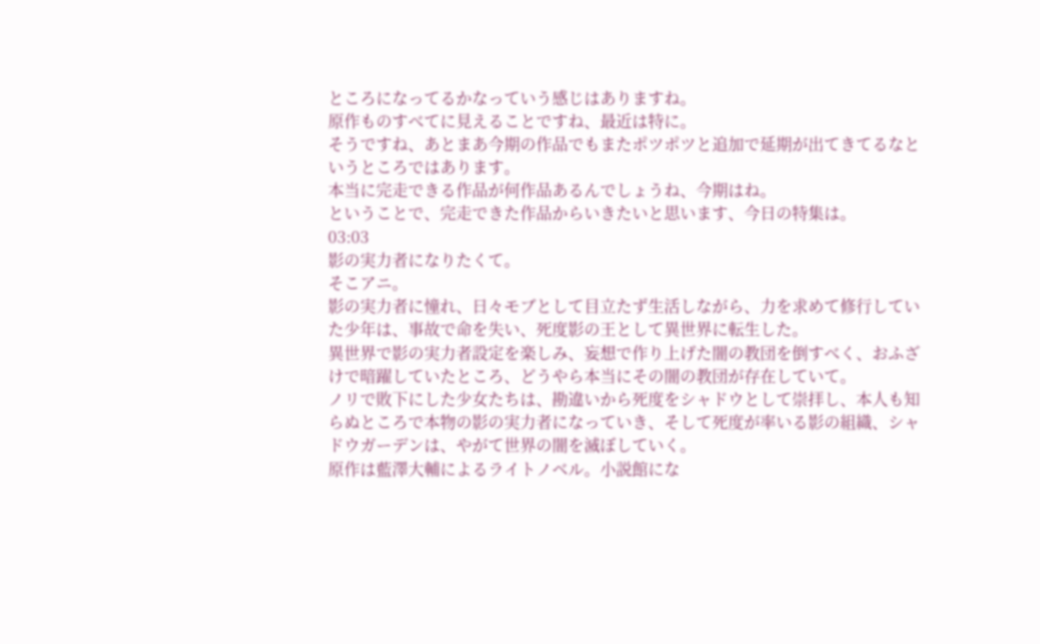ところになってるかなっていう感じはありますね。
原作ものすべてに見えることですね、最近は特に。
そうですね、あとまあ今期の作品でもまたポツポツと追加で延期が出てきてるなというところではあります。
本当に完走できる作品が何作品あるんでしょうね、今期はね。
ということで、完走できた作品からいきたいと思います、今日の特集は。
03:03
影の実力者になりたくて。
そこアニ。
影の実力者に憧れ、日々モブとして目立たず生活しながら、力を求めて修行していた少年は、事故で命を失い、死度影の王として異世界に転生した。
異世界で影の実力者設定を楽しみ、妄想で作り上げた闇の教団を倒すべく、おふざけで暗躍していたところ、どうやら本当にその闇の教団が存在していて。
ノリで敗下にした少女たちは、勘違いから死度をシャドウとして崇拝し、本人も知らぬところで本物の影の実力者になっていき、そして死度が率いる影の組織、シャドウガーデンは、やがて世界の闇を滅ぼしていく。
原作は藍澤大輔によるライトノベル。小説館にな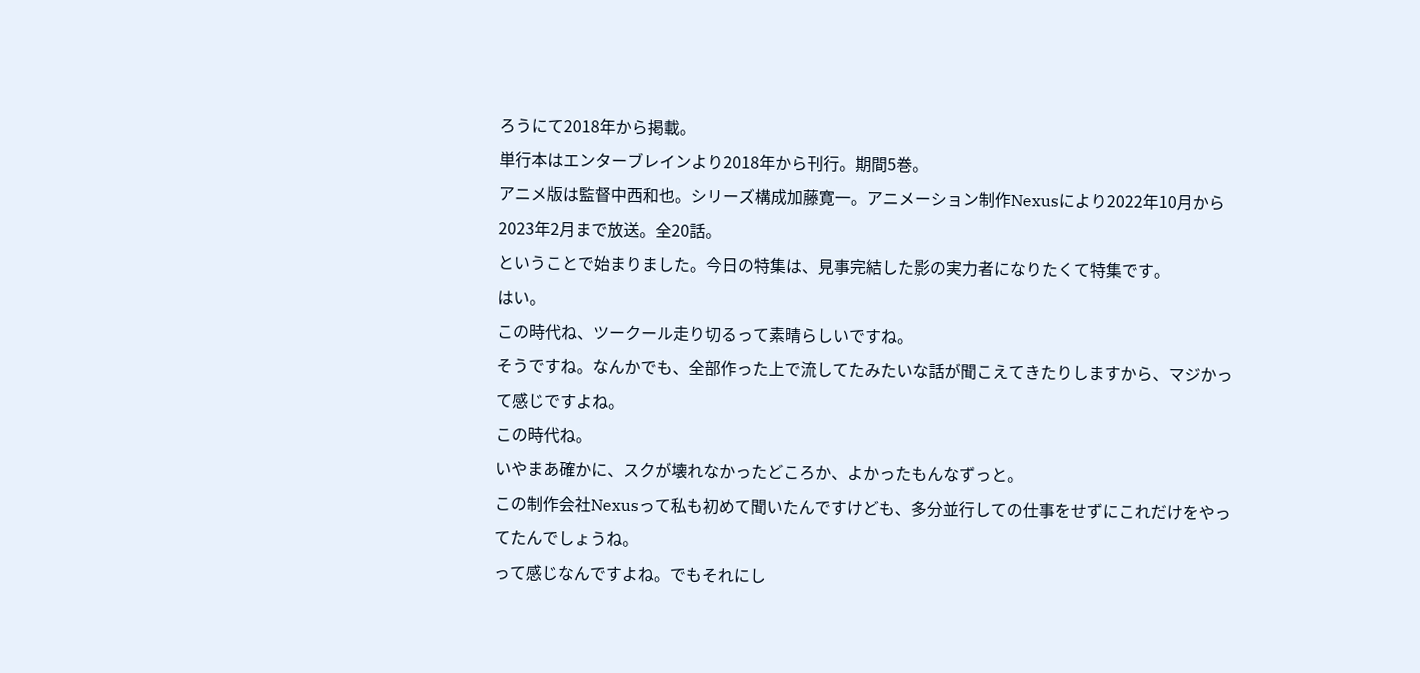ろうにて2018年から掲載。
単行本はエンターブレインより2018年から刊行。期間5巻。
アニメ版は監督中西和也。シリーズ構成加藤寛一。アニメーション制作Nexusにより2022年10月から2023年2月まで放送。全20話。
ということで始まりました。今日の特集は、見事完結した影の実力者になりたくて特集です。
はい。
この時代ね、ツークール走り切るって素晴らしいですね。
そうですね。なんかでも、全部作った上で流してたみたいな話が聞こえてきたりしますから、マジかって感じですよね。
この時代ね。
いやまあ確かに、スクが壊れなかったどころか、よかったもんなずっと。
この制作会社Nexusって私も初めて聞いたんですけども、多分並行しての仕事をせずにこれだけをやってたんでしょうね。
って感じなんですよね。でもそれにし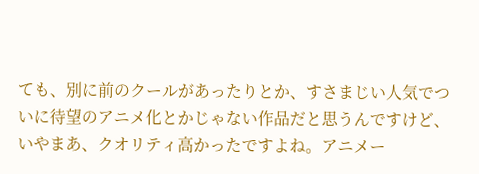ても、別に前のクールがあったりとか、すさまじい人気でついに待望のアニメ化とかじゃない作品だと思うんですけど、
いやまあ、クオリティ高かったですよね。アニメー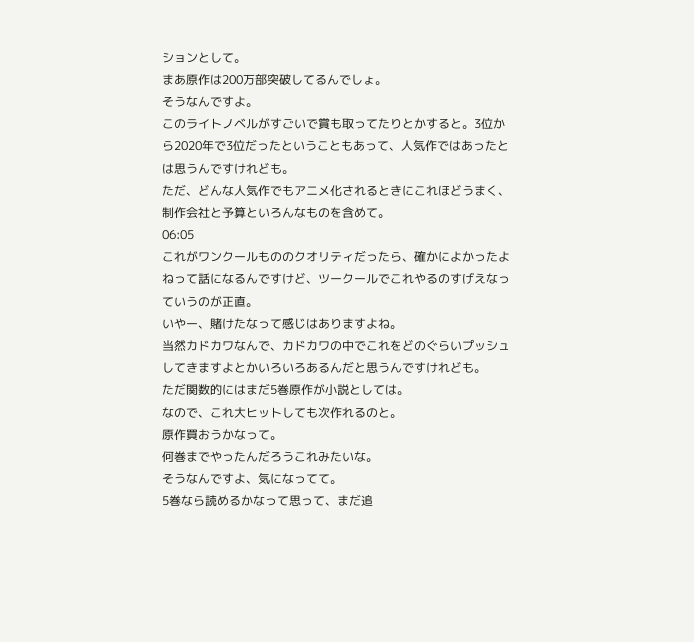ションとして。
まあ原作は200万部突破してるんでしょ。
そうなんですよ。
このライトノベルがすごいで賞も取ってたりとかすると。3位から2020年で3位だったということもあって、人気作ではあったとは思うんですけれども。
ただ、どんな人気作でもアニメ化されるときにこれほどうまく、制作会社と予算といろんなものを含めて。
06:05
これがワンクールもののクオリティだったら、確かによかったよねって話になるんですけど、ツークールでこれやるのすげえなっていうのが正直。
いやー、賭けたなって感じはありますよね。
当然カドカワなんで、カドカワの中でこれをどのぐらいプッシュしてきますよとかいろいろあるんだと思うんですけれども。
ただ関数的にはまだ5巻原作が小説としては。
なので、これ大ヒットしても次作れるのと。
原作買おうかなって。
何巻までやったんだろうこれみたいな。
そうなんですよ、気になってて。
5巻なら読めるかなって思って、まだ追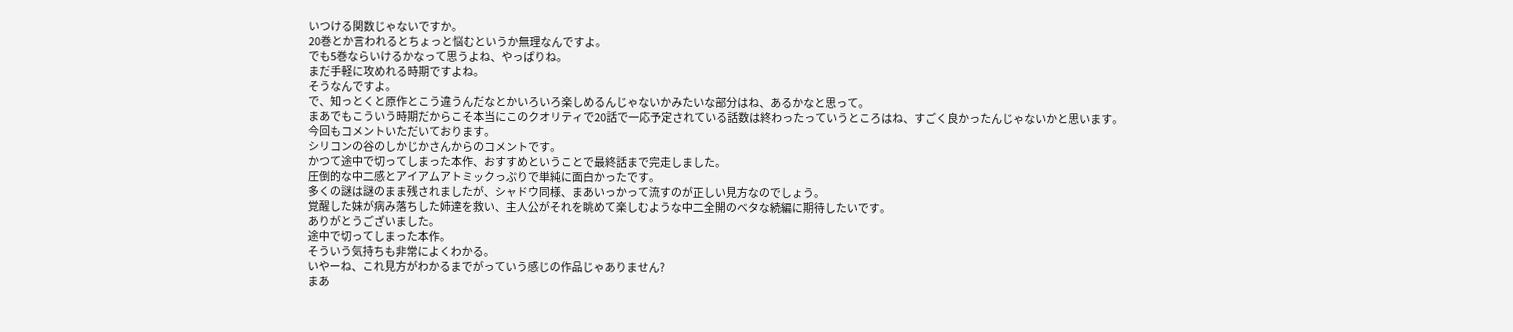いつける関数じゃないですか。
20巻とか言われるとちょっと悩むというか無理なんですよ。
でも5巻ならいけるかなって思うよね、やっぱりね。
まだ手軽に攻めれる時期ですよね。
そうなんですよ。
で、知っとくと原作とこう違うんだなとかいろいろ楽しめるんじゃないかみたいな部分はね、あるかなと思って。
まあでもこういう時期だからこそ本当にこのクオリティで20話で一応予定されている話数は終わったっていうところはね、すごく良かったんじゃないかと思います。
今回もコメントいただいております。
シリコンの谷のしかじかさんからのコメントです。
かつて途中で切ってしまった本作、おすすめということで最終話まで完走しました。
圧倒的な中二感とアイアムアトミックっぷりで単純に面白かったです。
多くの謎は謎のまま残されましたが、シャドウ同様、まあいっかって流すのが正しい見方なのでしょう。
覚醒した妹が病み落ちした姉達を救い、主人公がそれを眺めて楽しむような中二全開のベタな続編に期待したいです。
ありがとうございました。
途中で切ってしまった本作。
そういう気持ちも非常によくわかる。
いやーね、これ見方がわかるまでがっていう感じの作品じゃありません?
まあ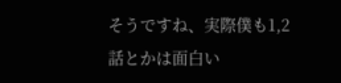そうですね、実際僕も1,2話とかは面白い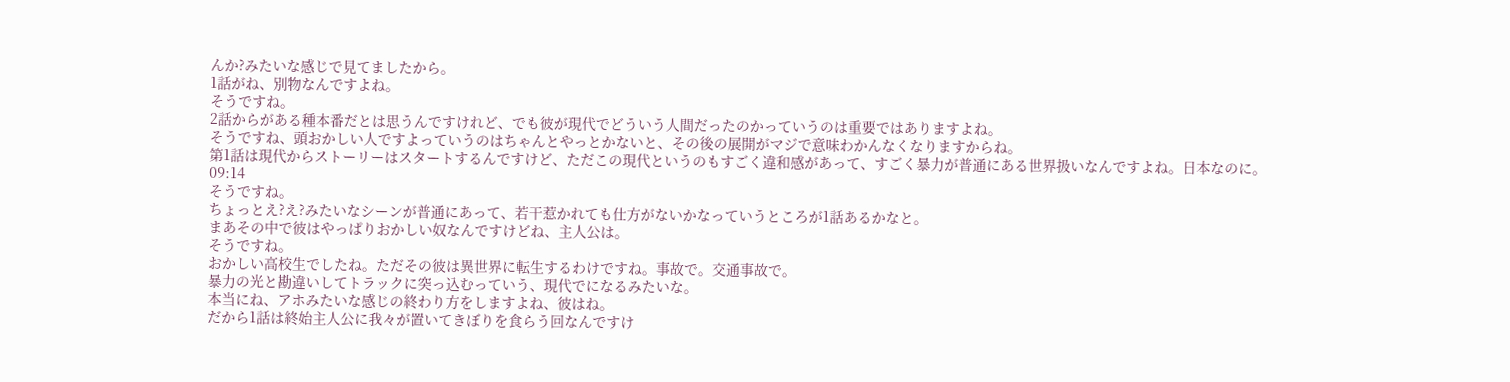んか?みたいな感じで見てましたから。
1話がね、別物なんですよね。
そうですね。
2話からがある種本番だとは思うんですけれど、でも彼が現代でどういう人間だったのかっていうのは重要ではありますよね。
そうですね、頭おかしい人ですよっていうのはちゃんとやっとかないと、その後の展開がマジで意味わかんなくなりますからね。
第1話は現代からストーリーはスタートするんですけど、ただこの現代というのもすごく違和感があって、すごく暴力が普通にある世界扱いなんですよね。日本なのに。
09:14
そうですね。
ちょっとえ?え?みたいなシーンが普通にあって、若干惹かれても仕方がないかなっていうところが1話あるかなと。
まあその中で彼はやっぱりおかしい奴なんですけどね、主人公は。
そうですね。
おかしい高校生でしたね。ただその彼は異世界に転生するわけですね。事故で。交通事故で。
暴力の光と勘違いしてトラックに突っ込むっていう、現代でになるみたいな。
本当にね、アホみたいな感じの終わり方をしますよね、彼はね。
だから1話は終始主人公に我々が置いてきぼりを食らう回なんですけ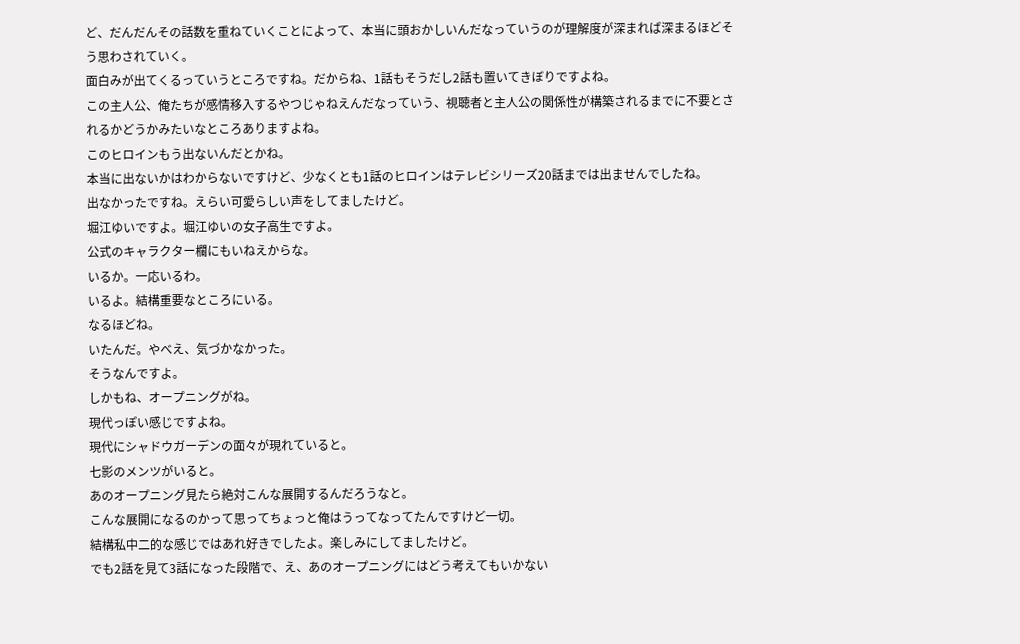ど、だんだんその話数を重ねていくことによって、本当に頭おかしいんだなっていうのが理解度が深まれば深まるほどそう思わされていく。
面白みが出てくるっていうところですね。だからね、1話もそうだし2話も置いてきぼりですよね。
この主人公、俺たちが感情移入するやつじゃねえんだなっていう、視聴者と主人公の関係性が構築されるまでに不要とされるかどうかみたいなところありますよね。
このヒロインもう出ないんだとかね。
本当に出ないかはわからないですけど、少なくとも1話のヒロインはテレビシリーズ20話までは出ませんでしたね。
出なかったですね。えらい可愛らしい声をしてましたけど。
堀江ゆいですよ。堀江ゆいの女子高生ですよ。
公式のキャラクター欄にもいねえからな。
いるか。一応いるわ。
いるよ。結構重要なところにいる。
なるほどね。
いたんだ。やべえ、気づかなかった。
そうなんですよ。
しかもね、オープニングがね。
現代っぽい感じですよね。
現代にシャドウガーデンの面々が現れていると。
七影のメンツがいると。
あのオープニング見たら絶対こんな展開するんだろうなと。
こんな展開になるのかって思ってちょっと俺はうってなってたんですけど一切。
結構私中二的な感じではあれ好きでしたよ。楽しみにしてましたけど。
でも2話を見て3話になった段階で、え、あのオープニングにはどう考えてもいかない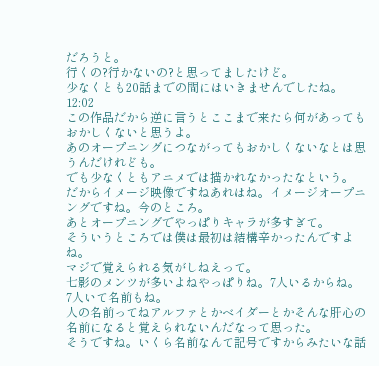だろうと。
行くの?行かないの?と思ってましたけど。
少なくとも20話までの間にはいきませんでしたね。
12:02
この作品だから逆に言うとここまで来たら何があってもおかしくないと思うよ。
あのオープニングにつながってもおかしくないなとは思うんだけれども。
でも少なくともアニメでは描かれなかったなという。
だからイメージ映像ですねあれはね。イメージオープニングですね。今のところ。
あとオープニングでやっぱりキャラが多すぎて。
そういうところでは僕は最初は結構辛かったんですよね。
マジで覚えられる気がしねえって。
七影のメンツが多いよねやっぱりね。7人いるからね。
7人いて名前もね。
人の名前ってねアルファとかベイダーとかそんな肝心の名前になると覚えられないんだなって思った。
そうですね。いくら名前なんて記号ですからみたいな話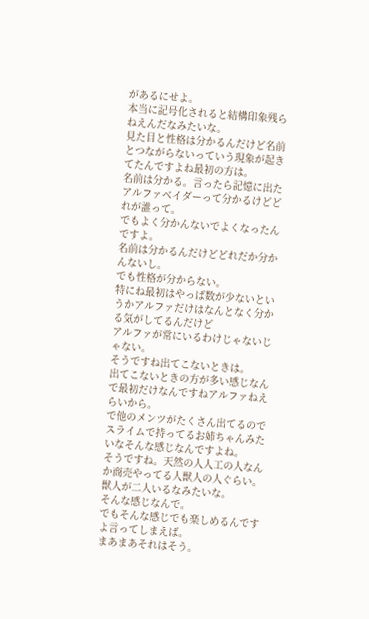があるにせよ。
本当に記号化されると結構印象残らねえんだなみたいな。
見た目と性格は分かるんだけど名前とつながらないっていう現象が起きてたんですよね最初の方は。
名前は分かる。言ったら記憶に出たアルファベイダーって分かるけどどれが誰って。
でもよく分かんないでよくなったんですよ。
名前は分かるんだけどどれだか分かんないし。
でも性格が分からない。
特にね最初はやっぱ数が少ないというかアルファだけはなんとなく分かる気がしてるんだけど
アルファが常にいるわけじゃないじゃない。
そうですね出てこないときは。
出てこないときの方が多い感じなんで最初だけなんですねアルファねえらいから。
で他のメンツがたくさん出てるのでスライムで持ってるお姉ちゃんみたいなそんな感じなんですよね。
そうですね。天然の人人工の人なんか商売やってる人獣人の人ぐらい。
獣人が二人いるなみたいな。
そんな感じなんで。
でもそんな感じでも楽しめるんですよ言ってしまえば。
まあまあそれはそう。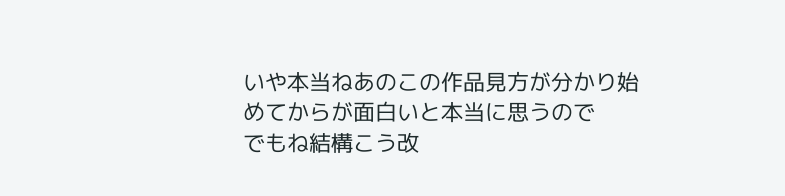いや本当ねあのこの作品見方が分かり始めてからが面白いと本当に思うので
でもね結構こう改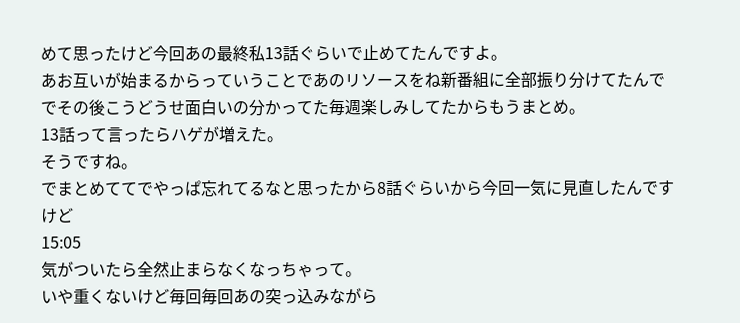めて思ったけど今回あの最終私13話ぐらいで止めてたんですよ。
あお互いが始まるからっていうことであのリソースをね新番組に全部振り分けてたんで
でその後こうどうせ面白いの分かってた毎週楽しみしてたからもうまとめ。
13話って言ったらハゲが増えた。
そうですね。
でまとめててでやっぱ忘れてるなと思ったから8話ぐらいから今回一気に見直したんですけど
15:05
気がついたら全然止まらなくなっちゃって。
いや重くないけど毎回毎回あの突っ込みながら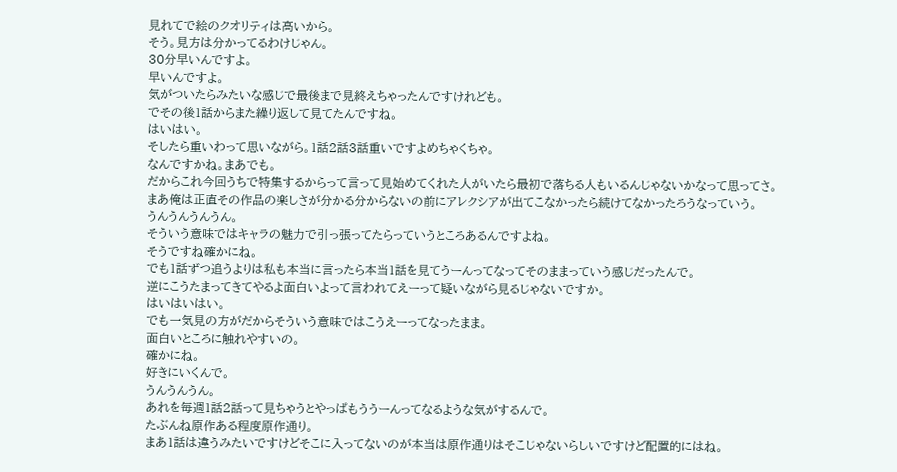見れてで絵のクオリティは高いから。
そう。見方は分かってるわけじゃん。
30分早いんですよ。
早いんですよ。
気がついたらみたいな感じで最後まで見終えちゃったんですけれども。
でその後1話からまた繰り返して見てたんですね。
はいはい。
そしたら重いわって思いながら。1話2話3話重いですよめちゃくちゃ。
なんですかね。まあでも。
だからこれ今回うちで特集するからって言って見始めてくれた人がいたら最初で落ちる人もいるんじゃないかなって思ってさ。
まあ俺は正直その作品の楽しさが分かる分からないの前にアレクシアが出てこなかったら続けてなかったろうなっていう。
うんうんうんうん。
そういう意味ではキャラの魅力で引っ張ってたらっていうところあるんですよね。
そうですね確かにね。
でも1話ずつ追うよりは私も本当に言ったら本当1話を見てうーんってなってそのままっていう感じだったんで。
逆にこうたまってきてやるよ面白いよって言われてえーって疑いながら見るじゃないですか。
はいはいはい。
でも一気見の方がだからそういう意味ではこうえーってなったまま。
面白いところに触れやすいの。
確かにね。
好きにいくんで。
うんうんうん。
あれを毎週1話2話って見ちゃうとやっぱもううーんってなるような気がするんで。
たぶんね原作ある程度原作通り。
まあ1話は違うみたいですけどそこに入ってないのが本当は原作通りはそこじゃないらしいですけど配置的にはね。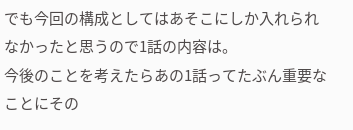でも今回の構成としてはあそこにしか入れられなかったと思うので1話の内容は。
今後のことを考えたらあの1話ってたぶん重要なことにその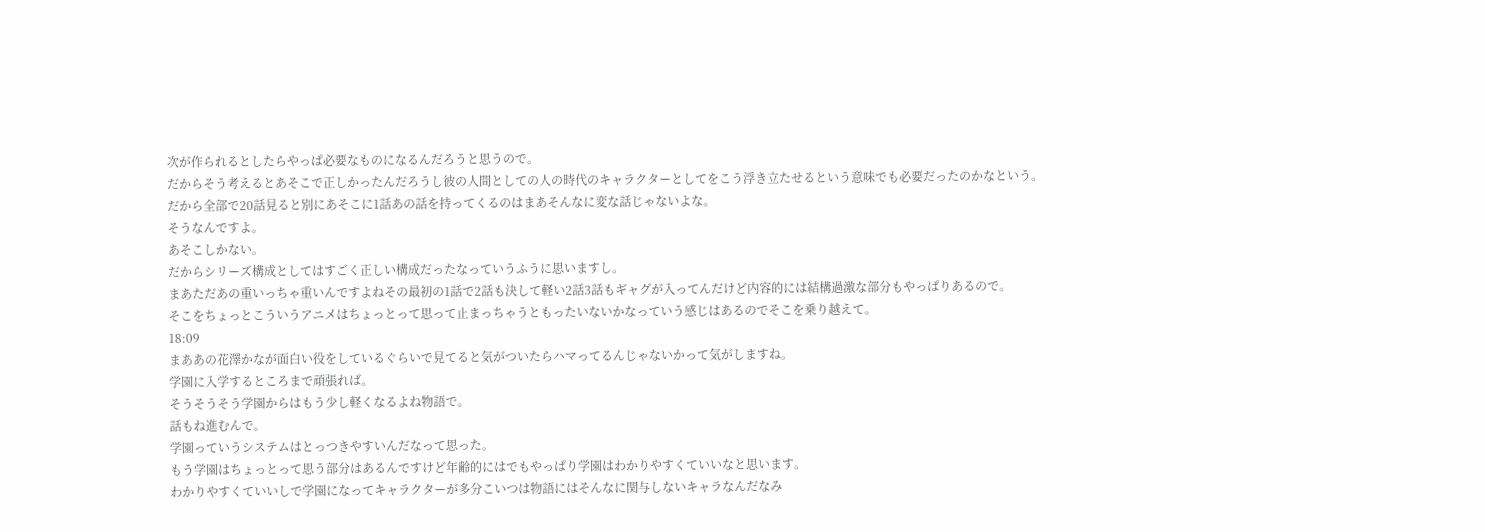次が作られるとしたらやっぱ必要なものになるんだろうと思うので。
だからそう考えるとあそこで正しかったんだろうし彼の人間としての人の時代のキャラクターとしてをこう浮き立たせるという意味でも必要だったのかなという。
だから全部で20話見ると別にあそこに1話あの話を持ってくるのはまあそんなに変な話じゃないよな。
そうなんですよ。
あそこしかない。
だからシリーズ構成としてはすごく正しい構成だったなっていうふうに思いますし。
まあただあの重いっちゃ重いんですよねその最初の1話で2話も決して軽い2話3話もギャグが入ってんだけど内容的には結構過激な部分もやっぱりあるので。
そこをちょっとこういうアニメはちょっとって思って止まっちゃうともったいないかなっていう感じはあるのでそこを乗り越えて。
18:09
まああの花澤かなが面白い役をしているぐらいで見てると気がついたらハマってるんじゃないかって気がしますね。
学園に入学するところまで頑張れば。
そうそうそう学園からはもう少し軽くなるよね物語で。
話もね進むんで。
学園っていうシステムはとっつきやすいんだなって思った。
もう学園はちょっとって思う部分はあるんですけど年齢的にはでもやっぱり学園はわかりやすくていいなと思います。
わかりやすくていいしで学園になってキャラクターが多分こいつは物語にはそんなに関与しないキャラなんだなみ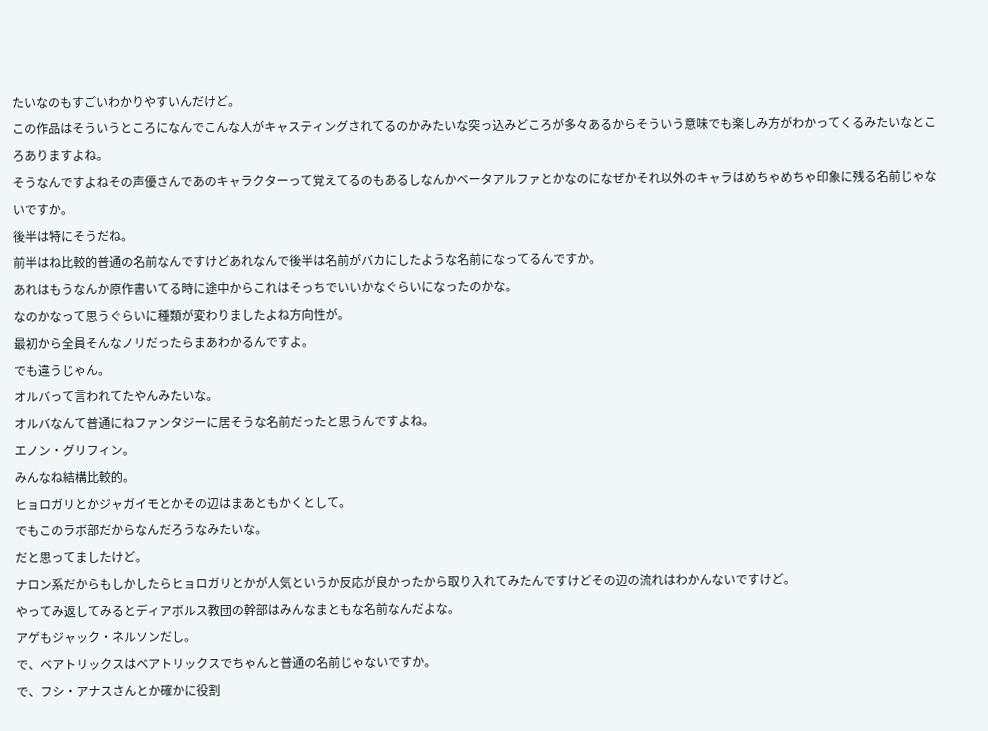たいなのもすごいわかりやすいんだけど。
この作品はそういうところになんでこんな人がキャスティングされてるのかみたいな突っ込みどころが多々あるからそういう意味でも楽しみ方がわかってくるみたいなところありますよね。
そうなんですよねその声優さんであのキャラクターって覚えてるのもあるしなんかベータアルファとかなのになぜかそれ以外のキャラはめちゃめちゃ印象に残る名前じゃないですか。
後半は特にそうだね。
前半はね比較的普通の名前なんですけどあれなんで後半は名前がバカにしたような名前になってるんですか。
あれはもうなんか原作書いてる時に途中からこれはそっちでいいかなぐらいになったのかな。
なのかなって思うぐらいに種類が変わりましたよね方向性が。
最初から全員そんなノリだったらまあわかるんですよ。
でも違うじゃん。
オルバって言われてたやんみたいな。
オルバなんて普通にねファンタジーに居そうな名前だったと思うんですよね。
エノン・グリフィン。
みんなね結構比較的。
ヒョロガリとかジャガイモとかその辺はまあともかくとして。
でもこのラボ部だからなんだろうなみたいな。
だと思ってましたけど。
ナロン系だからもしかしたらヒョロガリとかが人気というか反応が良かったから取り入れてみたんですけどその辺の流れはわかんないですけど。
やってみ返してみるとディアボルス教団の幹部はみんなまともな名前なんだよな。
アゲもジャック・ネルソンだし。
で、ベアトリックスはベアトリックスでちゃんと普通の名前じゃないですか。
で、フシ・アナスさんとか確かに役割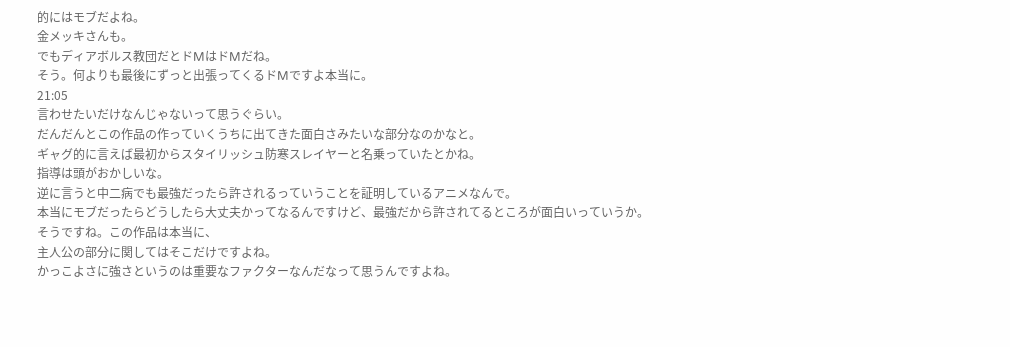的にはモブだよね。
金メッキさんも。
でもディアボルス教団だとドMはドMだね。
そう。何よりも最後にずっと出張ってくるドMですよ本当に。
21:05
言わせたいだけなんじゃないって思うぐらい。
だんだんとこの作品の作っていくうちに出てきた面白さみたいな部分なのかなと。
ギャグ的に言えば最初からスタイリッシュ防寒スレイヤーと名乗っていたとかね。
指導は頭がおかしいな。
逆に言うと中二病でも最強だったら許されるっていうことを証明しているアニメなんで。
本当にモブだったらどうしたら大丈夫かってなるんですけど、最強だから許されてるところが面白いっていうか。
そうですね。この作品は本当に、
主人公の部分に関してはそこだけですよね。
かっこよさに強さというのは重要なファクターなんだなって思うんですよね。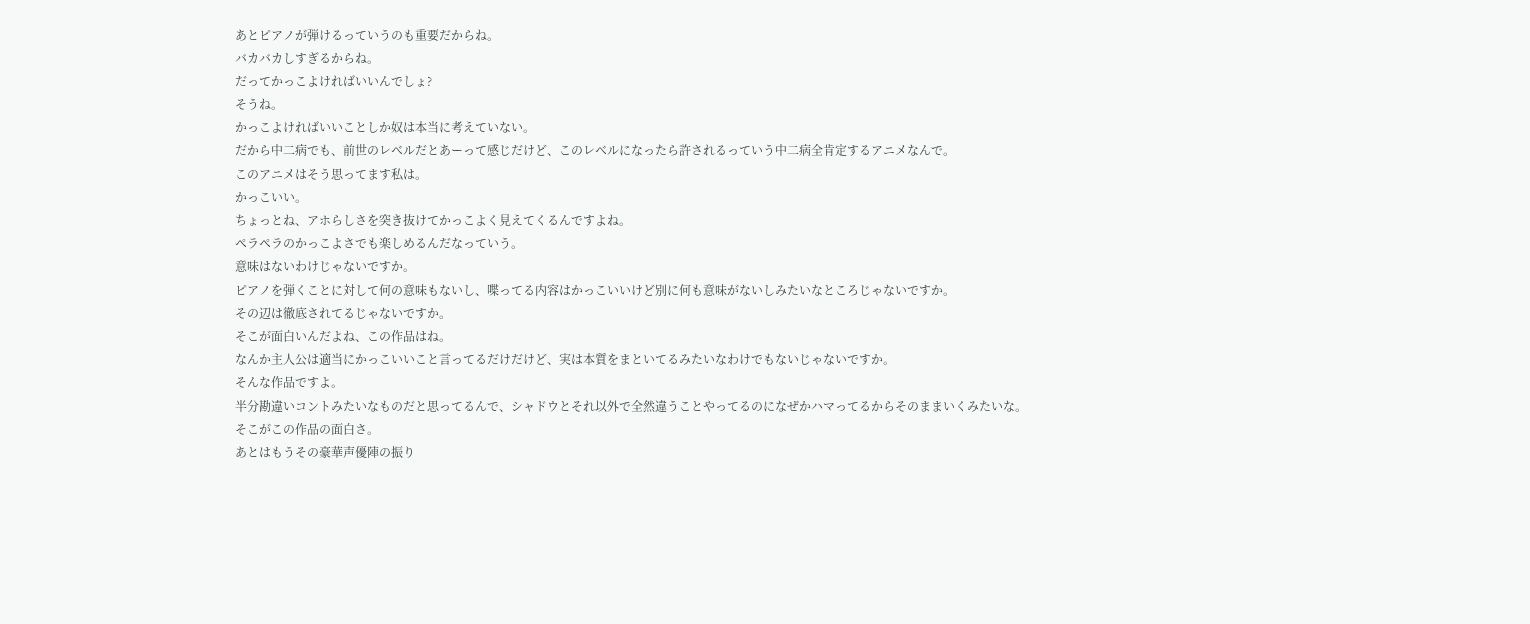あとピアノが弾けるっていうのも重要だからね。
バカバカしすぎるからね。
だってかっこよければいいんでしょ?
そうね。
かっこよければいいことしか奴は本当に考えていない。
だから中二病でも、前世のレベルだとあーって感じだけど、このレベルになったら許されるっていう中二病全肯定するアニメなんで。
このアニメはそう思ってます私は。
かっこいい。
ちょっとね、アホらしさを突き抜けてかっこよく見えてくるんですよね。
ペラペラのかっこよさでも楽しめるんだなっていう。
意味はないわけじゃないですか。
ピアノを弾くことに対して何の意味もないし、喋ってる内容はかっこいいけど別に何も意味がないしみたいなところじゃないですか。
その辺は徹底されてるじゃないですか。
そこが面白いんだよね、この作品はね。
なんか主人公は適当にかっこいいこと言ってるだけだけど、実は本質をまといてるみたいなわけでもないじゃないですか。
そんな作品ですよ。
半分勘違いコントみたいなものだと思ってるんで、シャドウとそれ以外で全然違うことやってるのになぜかハマってるからそのままいくみたいな。
そこがこの作品の面白さ。
あとはもうその豪華声優陣の振り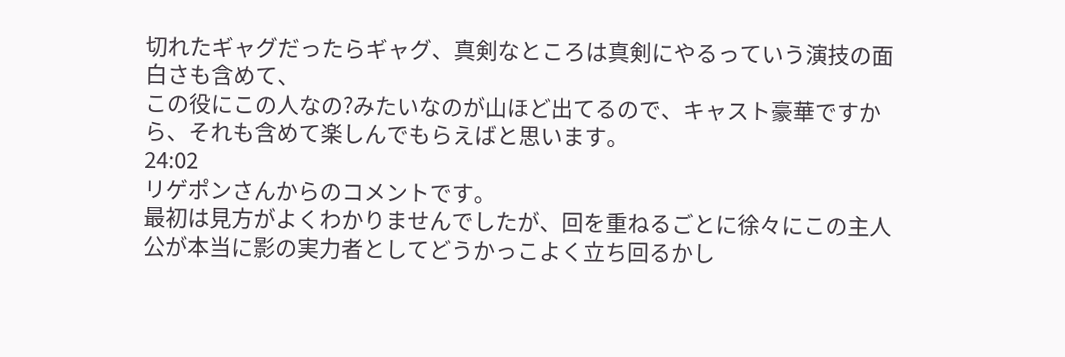切れたギャグだったらギャグ、真剣なところは真剣にやるっていう演技の面白さも含めて、
この役にこの人なの?みたいなのが山ほど出てるので、キャスト豪華ですから、それも含めて楽しんでもらえばと思います。
24:02
リゲポンさんからのコメントです。
最初は見方がよくわかりませんでしたが、回を重ねるごとに徐々にこの主人公が本当に影の実力者としてどうかっこよく立ち回るかし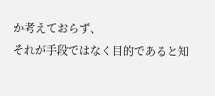か考えておらず、
それが手段ではなく目的であると知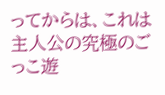ってからは、これは主人公の究極のごっこ遊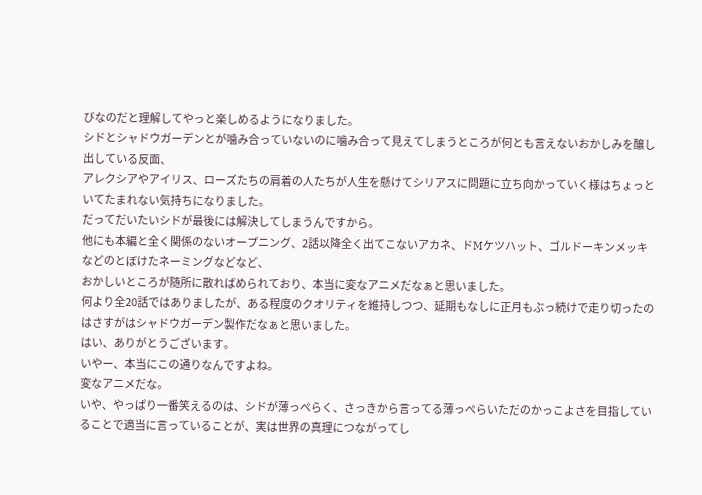びなのだと理解してやっと楽しめるようになりました。
シドとシャドウガーデンとが噛み合っていないのに噛み合って見えてしまうところが何とも言えないおかしみを醸し出している反面、
アレクシアやアイリス、ローズたちの肩着の人たちが人生を懸けてシリアスに問題に立ち向かっていく様はちょっといてたまれない気持ちになりました。
だってだいたいシドが最後には解決してしまうんですから。
他にも本編と全く関係のないオープニング、2話以降全く出てこないアカネ、ドMケツハット、ゴルドーキンメッキなどのとぼけたネーミングなどなど、
おかしいところが随所に散ればめられており、本当に変なアニメだなぁと思いました。
何より全20話ではありましたが、ある程度のクオリティを維持しつつ、延期もなしに正月もぶっ続けで走り切ったのはさすがはシャドウガーデン製作だなぁと思いました。
はい、ありがとうございます。
いやー、本当にこの通りなんですよね。
変なアニメだな。
いや、やっぱり一番笑えるのは、シドが薄っぺらく、さっきから言ってる薄っぺらいただのかっこよさを目指していることで適当に言っていることが、実は世界の真理につながってし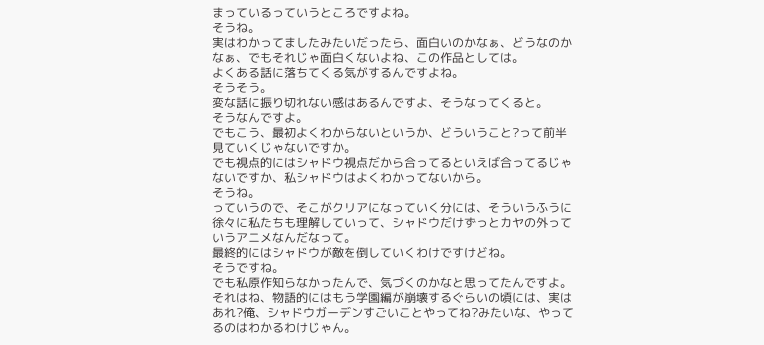まっているっていうところですよね。
そうね。
実はわかってましたみたいだったら、面白いのかなぁ、どうなのかなぁ、でもそれじゃ面白くないよね、この作品としては。
よくある話に落ちてくる気がするんですよね。
そうそう。
変な話に振り切れない感はあるんですよ、そうなってくると。
そうなんですよ。
でもこう、最初よくわからないというか、どういうこと?って前半見ていくじゃないですか。
でも視点的にはシャドウ視点だから合ってるといえば合ってるじゃないですか、私シャドウはよくわかってないから。
そうね。
っていうので、そこがクリアになっていく分には、そういうふうに徐々に私たちも理解していって、シャドウだけずっとカヤの外っていうアニメなんだなって。
最終的にはシャドウが敵を倒していくわけですけどね。
そうですね。
でも私原作知らなかったんで、気づくのかなと思ってたんですよ。
それはね、物語的にはもう学園編が崩壊するぐらいの頃には、実はあれ?俺、シャドウガーデンすごいことやってね?みたいな、やってるのはわかるわけじゃん。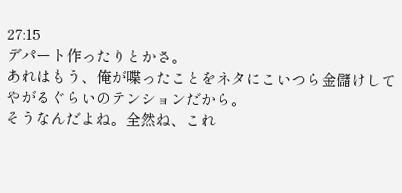27:15
デパート作ったりとかさ。
あれはもう、俺が喋ったことをネタにこいつら金儲けしてやがるぐらいのテンションだから。
そうなんだよね。全然ね、これ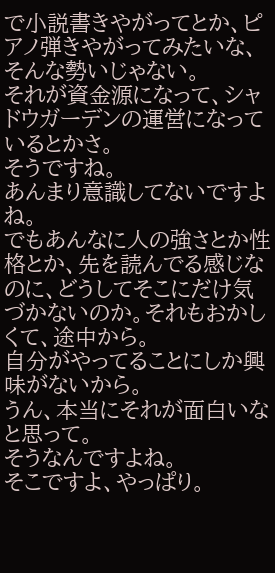で小説書きやがってとか、ピアノ弾きやがってみたいな、そんな勢いじゃない。
それが資金源になって、シャドウガーデンの運営になっているとかさ。
そうですね。
あんまり意識してないですよね。
でもあんなに人の強さとか性格とか、先を読んでる感じなのに、どうしてそこにだけ気づかないのか。それもおかしくて、途中から。
自分がやってることにしか興味がないから。
うん、本当にそれが面白いなと思って。
そうなんですよね。
そこですよ、やっぱり。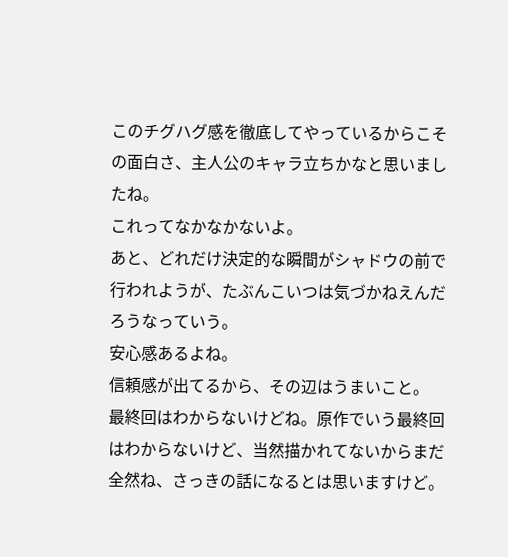このチグハグ感を徹底してやっているからこその面白さ、主人公のキャラ立ちかなと思いましたね。
これってなかなかないよ。
あと、どれだけ決定的な瞬間がシャドウの前で行われようが、たぶんこいつは気づかねえんだろうなっていう。
安心感あるよね。
信頼感が出てるから、その辺はうまいこと。
最終回はわからないけどね。原作でいう最終回はわからないけど、当然描かれてないからまだ全然ね、さっきの話になるとは思いますけど。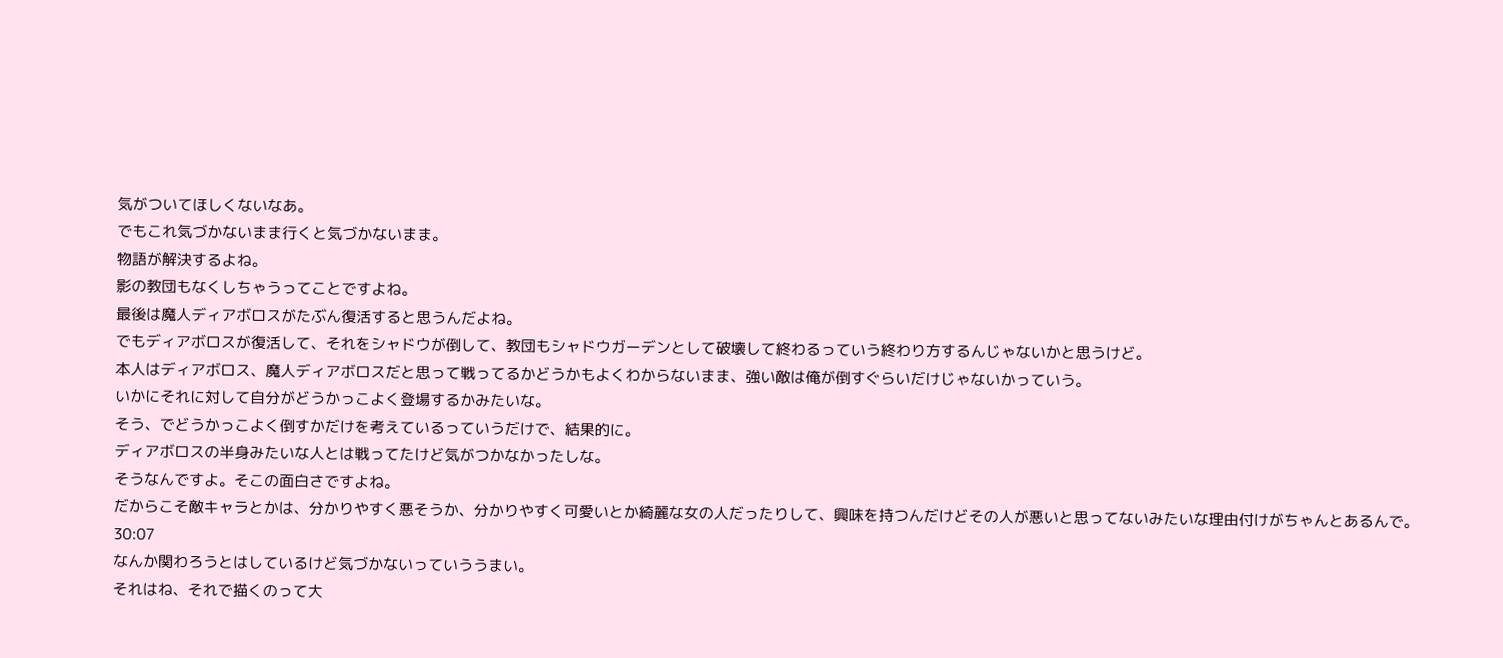気がついてほしくないなあ。
でもこれ気づかないまま行くと気づかないまま。
物語が解決するよね。
影の教団もなくしちゃうってことですよね。
最後は魔人ディアボロスがたぶん復活すると思うんだよね。
でもディアボロスが復活して、それをシャドウが倒して、教団もシャドウガーデンとして破壊して終わるっていう終わり方するんじゃないかと思うけど。
本人はディアボロス、魔人ディアボロスだと思って戦ってるかどうかもよくわからないまま、強い敵は俺が倒すぐらいだけじゃないかっていう。
いかにそれに対して自分がどうかっこよく登場するかみたいな。
そう、でどうかっこよく倒すかだけを考えているっていうだけで、結果的に。
ディアボロスの半身みたいな人とは戦ってたけど気がつかなかったしな。
そうなんですよ。そこの面白さですよね。
だからこそ敵キャラとかは、分かりやすく悪そうか、分かりやすく可愛いとか綺麗な女の人だったりして、興味を持つんだけどその人が悪いと思ってないみたいな理由付けがちゃんとあるんで。
30:07
なんか関わろうとはしているけど気づかないっていううまい。
それはね、それで描くのって大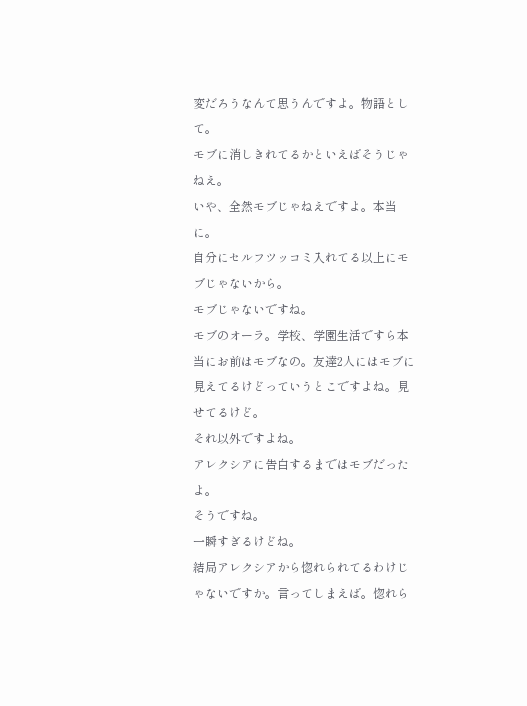変だろうなんて思うんですよ。物語として。
モブに消しきれてるかといえばそうじゃねえ。
いや、全然モブじゃねえですよ。本当に。
自分にセルフツッコミ入れてる以上にモブじゃないから。
モブじゃないですね。
モブのオーラ。学校、学園生活ですら本当にお前はモブなの。友達2人にはモブに見えてるけどっていうとこですよね。見せてるけど。
それ以外ですよね。
アレクシアに告白するまではモブだったよ。
そうですね。
一瞬すぎるけどね。
結局アレクシアから惚れられてるわけじゃないですか。言ってしまえば。惚れら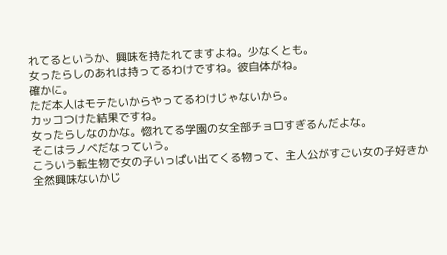れてるというか、興味を持たれてますよね。少なくとも。
女ったらしのあれは持ってるわけですね。彼自体がね。
確かに。
ただ本人はモテたいからやってるわけじゃないから。
カッコつけた結果ですね。
女ったらしなのかな。惚れてる学園の女全部チョロすぎるんだよな。
そこはラノベだなっていう。
こういう転生物で女の子いっぱい出てくる物って、主人公がすごい女の子好きか全然興味ないかじ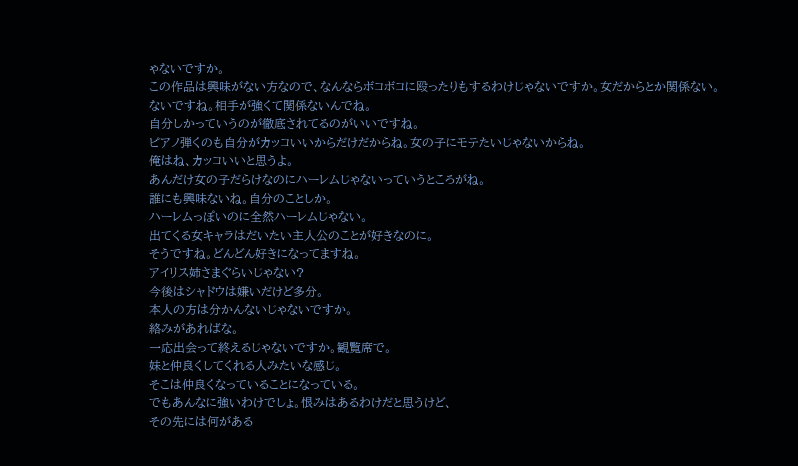ゃないですか。
この作品は興味がない方なので、なんならボコボコに殴ったりもするわけじゃないですか。女だからとか関係ない。
ないですね。相手が強くて関係ないんでね。
自分しかっていうのが徹底されてるのがいいですね。
ピアノ弾くのも自分がカッコいいからだけだからね。女の子にモテたいじゃないからね。
俺はね、カッコいいと思うよ。
あんだけ女の子だらけなのにハーレムじゃないっていうところがね。
誰にも興味ないね。自分のことしか。
ハーレムっぽいのに全然ハーレムじゃない。
出てくる女キャラはだいたい主人公のことが好きなのに。
そうですね。どんどん好きになってますね。
アイリス姉さまぐらいじゃない?
今後はシャドウは嫌いだけど多分。
本人の方は分かんないじゃないですか。
絡みがあればな。
一応出会って終えるじゃないですか。観覧席で。
妹と仲良くしてくれる人みたいな感じ。
そこは仲良くなっていることになっている。
でもあんなに強いわけでしょ。恨みはあるわけだと思うけど、
その先には何がある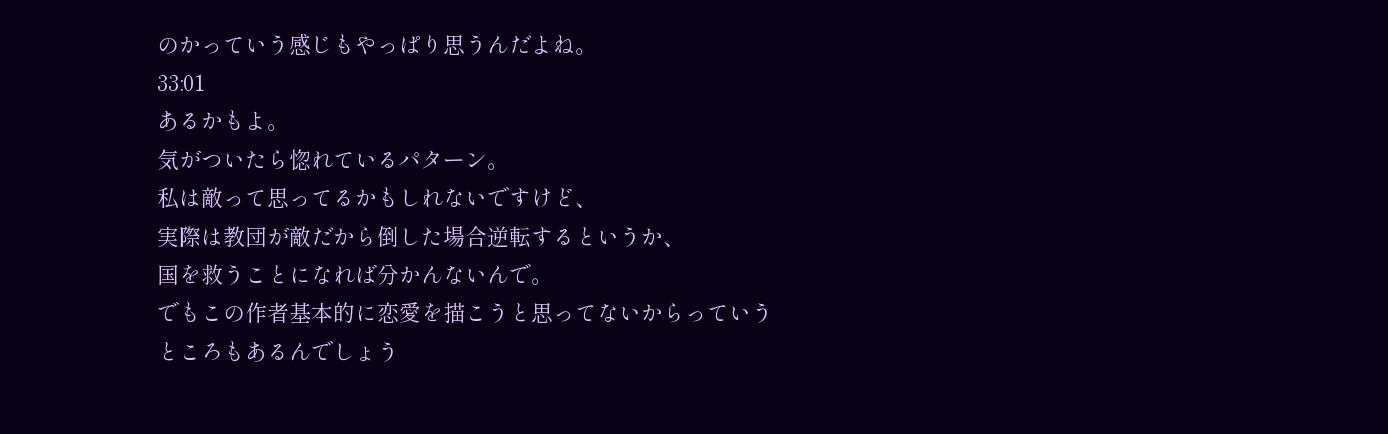のかっていう感じもやっぱり思うんだよね。
33:01
あるかもよ。
気がついたら惚れているパターン。
私は敵って思ってるかもしれないですけど、
実際は教団が敵だから倒した場合逆転するというか、
国を救うことになれば分かんないんで。
でもこの作者基本的に恋愛を描こうと思ってないからっていうところもあるんでしょう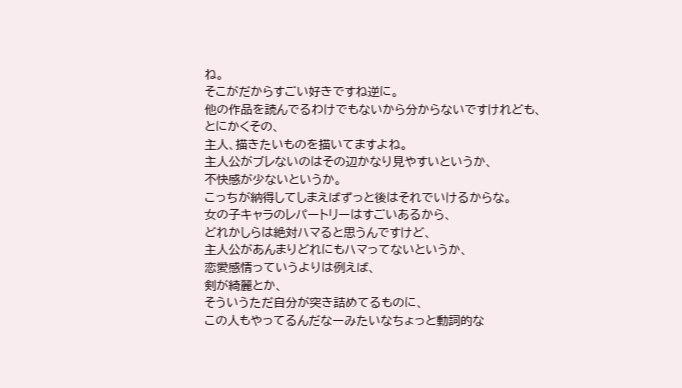ね。
そこがだからすごい好きですね逆に。
他の作品を読んでるわけでもないから分からないですけれども、
とにかくその、
主人、描きたいものを描いてますよね。
主人公がブレないのはその辺かなり見やすいというか、
不快感が少ないというか。
こっちが納得してしまえばずっと後はそれでいけるからな。
女の子キャラのレパートリーはすごいあるから、
どれかしらは絶対ハマると思うんですけど、
主人公があんまりどれにもハマってないというか、
恋愛感情っていうよりは例えば、
剣が綺麗とか、
そういうただ自分が突き詰めてるものに、
この人もやってるんだなーみたいなちょっと動詞的な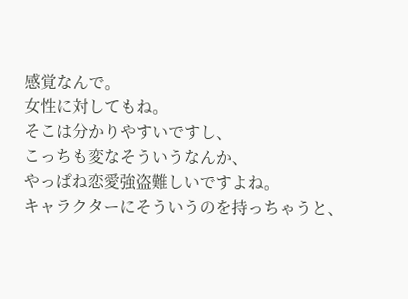感覚なんで。
女性に対してもね。
そこは分かりやすいですし、
こっちも変なそういうなんか、
やっぱね恋愛強盗難しいですよね。
キャラクターにそういうのを持っちゃうと、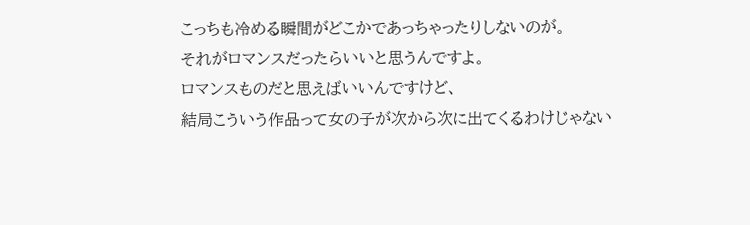こっちも冷める瞬間がどこかであっちゃったりしないのが。
それがロマンスだったらいいと思うんですよ。
ロマンスものだと思えばいいんですけど、
結局こういう作品って女の子が次から次に出てくるわけじゃない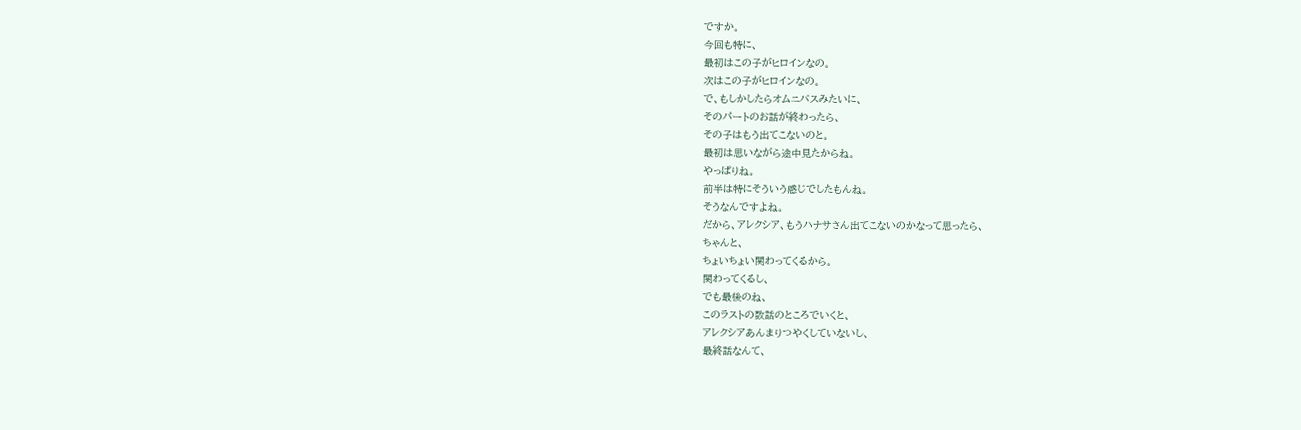ですか。
今回も特に、
最初はこの子がヒロインなの。
次はこの子がヒロインなの。
で、もしかしたらオムニバスみたいに、
そのパートのお話が終わったら、
その子はもう出てこないのと。
最初は思いながら途中見たからね。
やっぱりね。
前半は特にそういう感じでしたもんね。
そうなんですよね。
だから、アレクシア、もうハナサさん出てこないのかなって思ったら、
ちゃんと、
ちょいちょい関わってくるから。
関わってくるし、
でも最後のね、
このラストの数話のところでいくと、
アレクシアあんまりつやくしていないし、
最終話なんて、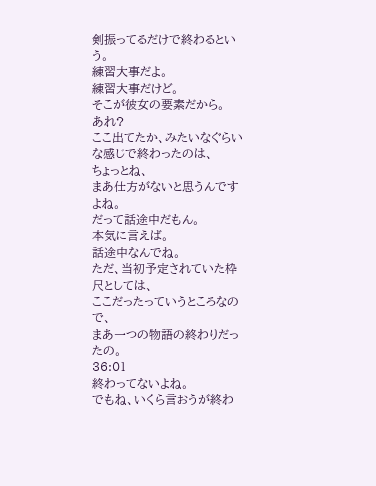剣振ってるだけで終わるという。
練習大事だよ。
練習大事だけど。
そこが彼女の要素だから。
あれ?
ここ出てたか、みたいなぐらいな感じで終わったのは、
ちょっとね、
まあ仕方がないと思うんですよね。
だって話途中だもん。
本気に言えば。
話途中なんでね。
ただ、当初予定されていた枠尺としては、
ここだったっていうところなので、
まあ一つの物語の終わりだったの。
36:01
終わってないよね。
でもね、いくら言おうが終わ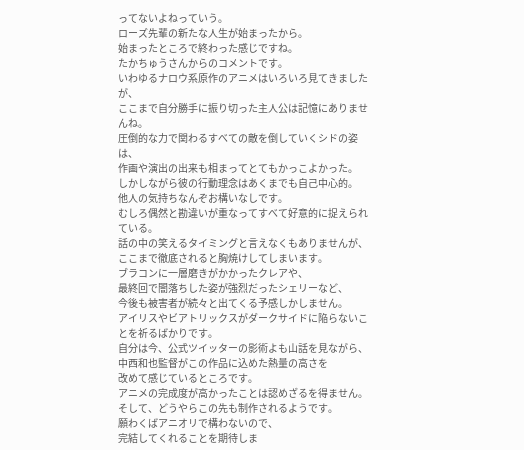ってないよねっていう。
ローズ先輩の新たな人生が始まったから。
始まったところで終わった感じですね。
たかちゅうさんからのコメントです。
いわゆるナロウ系原作のアニメはいろいろ見てきましたが、
ここまで自分勝手に振り切った主人公は記憶にありませんね。
圧倒的な力で関わるすべての敵を倒していくシドの姿は、
作画や演出の出来も相まってとてもかっこよかった。
しかしながら彼の行動理念はあくまでも自己中心的。
他人の気持ちなんぞお構いなしです。
むしろ偶然と勘違いが重なってすべて好意的に捉えられている。
話の中の笑えるタイミングと言えなくもありませんが、
ここまで徹底されると胸焼けしてしまいます。
ブラコンに一層磨きがかかったクレアや、
最終回で闇落ちした姿が強烈だったシェリーなど、
今後も被害者が続々と出てくる予感しかしません。
アイリスやビアトリックスがダークサイドに陥らないことを祈るばかりです。
自分は今、公式ツイッターの影術よも山話を見ながら、
中西和也監督がこの作品に込めた熱量の高さを
改めて感じているところです。
アニメの完成度が高かったことは認めざるを得ません。
そして、どうやらこの先も制作されるようです。
願わくばアニオリで構わないので、
完結してくれることを期待しま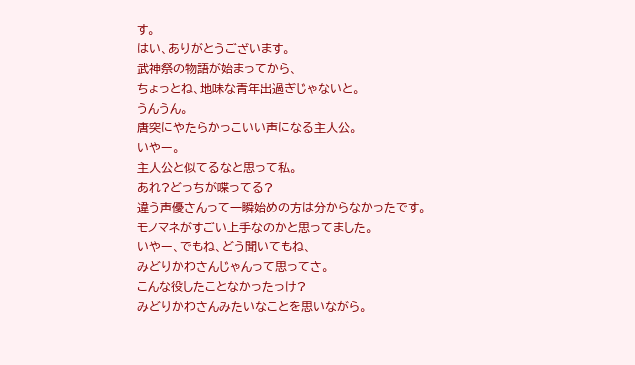す。
はい、ありがとうございます。
武神祭の物語が始まってから、
ちょっとね、地味な青年出過ぎじゃないと。
うんうん。
唐突にやたらかっこいい声になる主人公。
いやー。
主人公と似てるなと思って私。
あれ?どっちが喋ってる?
違う声優さんって一瞬始めの方は分からなかったです。
モノマネがすごい上手なのかと思ってました。
いやー、でもね、どう聞いてもね、
みどりかわさんじゃんって思ってさ。
こんな役したことなかったっけ?
みどりかわさんみたいなことを思いながら。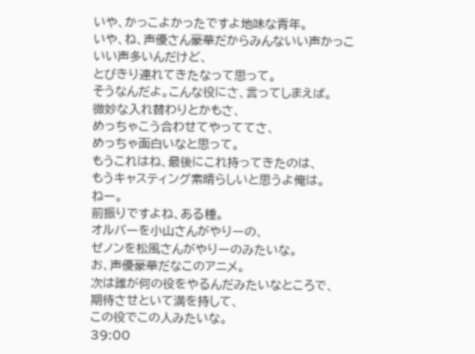いや、かっこよかったですよ地味な青年。
いや、ね、声優さん豪華だからみんないい声かっこいい声多いんだけど、
とびきり連れてきたなって思って。
そうなんだよ。こんな役にさ、言ってしまえば。
微妙な入れ替わりとかもさ、
めっちゃこう合わせてやっててさ、
めっちゃ面白いなと思って。
もうこれはね、最後にこれ持ってきたのは、
もうキャスティング素晴らしいと思うよ俺は。
ねー。
前振りですよね、ある種。
オルバーを小山さんがやりーの、
ゼノンを松風さんがやりーのみたいな。
お、声優豪華だなこのアニメ。
次は誰が何の役をやるんだみたいなところで、
期待させといて満を持して、
この役でこの人みたいな。
39:00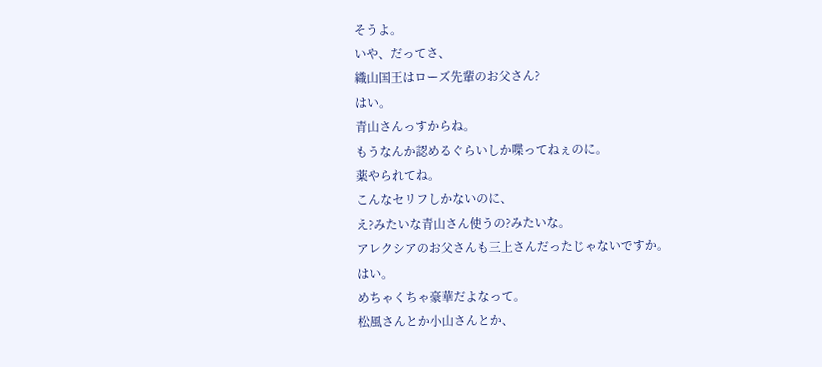そうよ。
いや、だってさ、
織山国王はローズ先輩のお父さん?
はい。
青山さんっすからね。
もうなんか認めるぐらいしか喋ってねぇのに。
薬やられてね。
こんなセリフしかないのに、
え?みたいな青山さん使うの?みたいな。
アレクシアのお父さんも三上さんだったじゃないですか。
はい。
めちゃくちゃ豪華だよなって。
松風さんとか小山さんとか、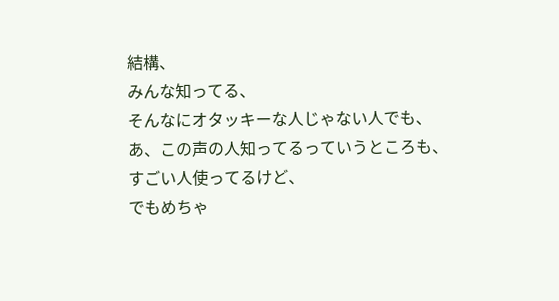結構、
みんな知ってる、
そんなにオタッキーな人じゃない人でも、
あ、この声の人知ってるっていうところも、
すごい人使ってるけど、
でもめちゃ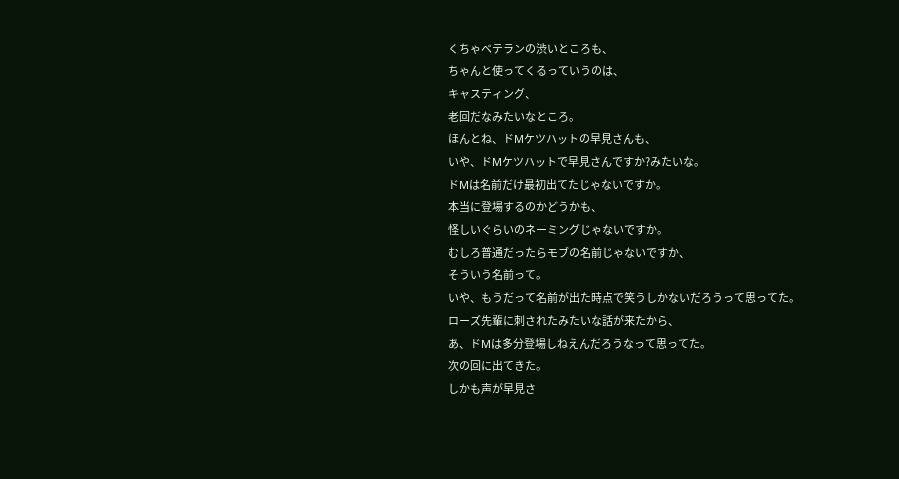くちゃベテランの渋いところも、
ちゃんと使ってくるっていうのは、
キャスティング、
老回だなみたいなところ。
ほんとね、ドMケツハットの早見さんも、
いや、ドMケツハットで早見さんですか?みたいな。
ドMは名前だけ最初出てたじゃないですか。
本当に登場するのかどうかも、
怪しいぐらいのネーミングじゃないですか。
むしろ普通だったらモブの名前じゃないですか、
そういう名前って。
いや、もうだって名前が出た時点で笑うしかないだろうって思ってた。
ローズ先輩に刺されたみたいな話が来たから、
あ、ドMは多分登場しねえんだろうなって思ってた。
次の回に出てきた。
しかも声が早見さ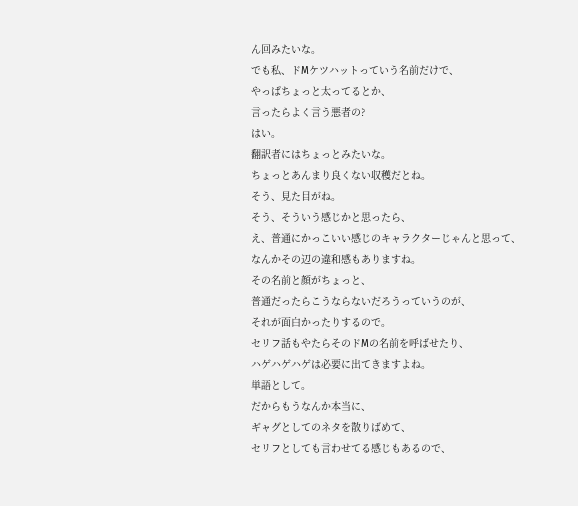ん回みたいな。
でも私、ドMケツハットっていう名前だけで、
やっぱちょっと太ってるとか、
言ったらよく言う悪者の?
はい。
翻訳者にはちょっとみたいな。
ちょっとあんまり良くない収穫だとね。
そう、見た目がね。
そう、そういう感じかと思ったら、
え、普通にかっこいい感じのキャラクターじゃんと思って、
なんかその辺の違和感もありますね。
その名前と顔がちょっと、
普通だったらこうならないだろうっていうのが、
それが面白かったりするので。
セリフ話もやたらそのドMの名前を呼ばせたり、
ハゲハゲハゲは必要に出てきますよね。
単語として。
だからもうなんか本当に、
ギャグとしてのネタを散りばめて、
セリフとしても言わせてる感じもあるので、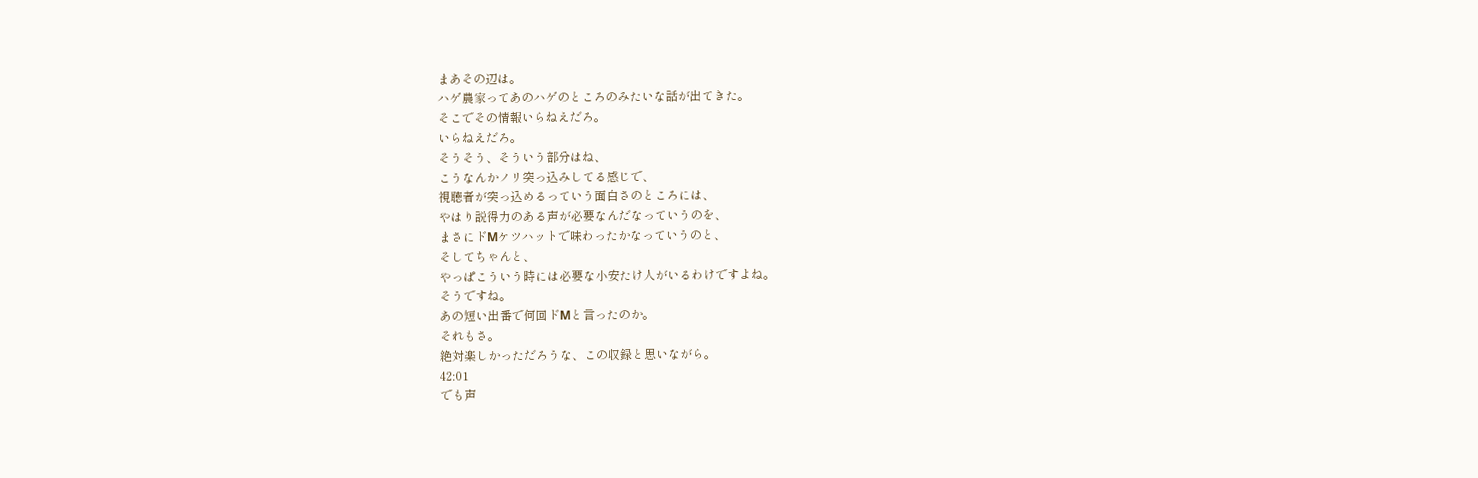まあその辺は。
ハゲ農家ってあのハゲのところのみたいな話が出てきた。
そこでその情報いらねえだろ。
いらねえだろ。
そうそう、そういう部分はね、
こうなんかノリ突っ込みしてる感じで、
視聴者が突っ込めるっていう面白さのところには、
やはり説得力のある声が必要なんだなっていうのを、
まさにドMケツハットで味わったかなっていうのと、
そしてちゃんと、
やっぱこういう時には必要な小安たけ人がいるわけですよね。
そうですね。
あの短い出番で何回ドMと言ったのか。
それもさ。
絶対楽しかっただろうな、この収録と思いながら。
42:01
でも声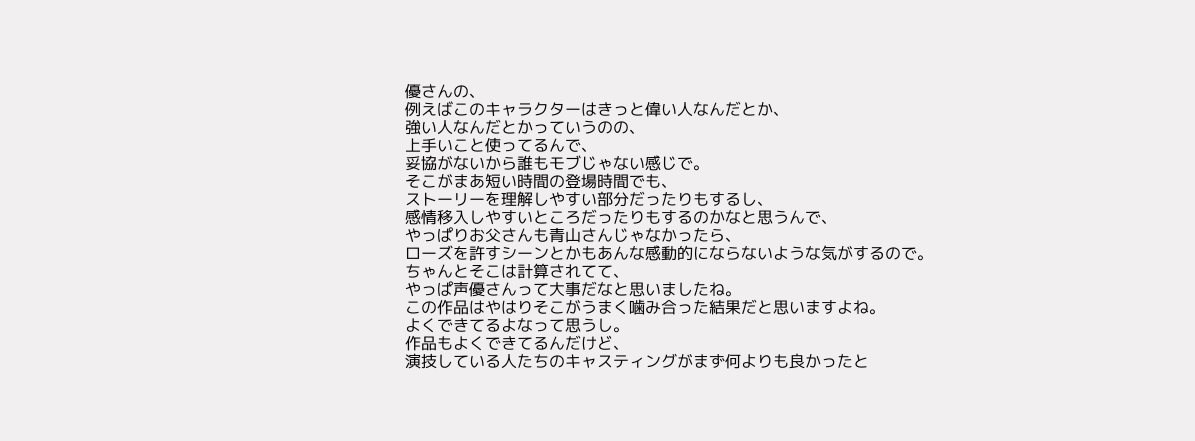優さんの、
例えばこのキャラクターはきっと偉い人なんだとか、
強い人なんだとかっていうのの、
上手いこと使ってるんで、
妥協がないから誰もモブじゃない感じで。
そこがまあ短い時間の登場時間でも、
ストーリーを理解しやすい部分だったりもするし、
感情移入しやすいところだったりもするのかなと思うんで、
やっぱりお父さんも青山さんじゃなかったら、
ローズを許すシーンとかもあんな感動的にならないような気がするので。
ちゃんとそこは計算されてて、
やっぱ声優さんって大事だなと思いましたね。
この作品はやはりそこがうまく噛み合った結果だと思いますよね。
よくできてるよなって思うし。
作品もよくできてるんだけど、
演技している人たちのキャスティングがまず何よりも良かったと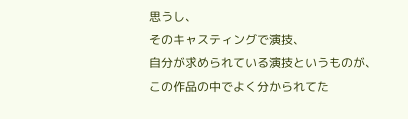思うし、
そのキャスティングで演技、
自分が求められている演技というものが、
この作品の中でよく分かられてた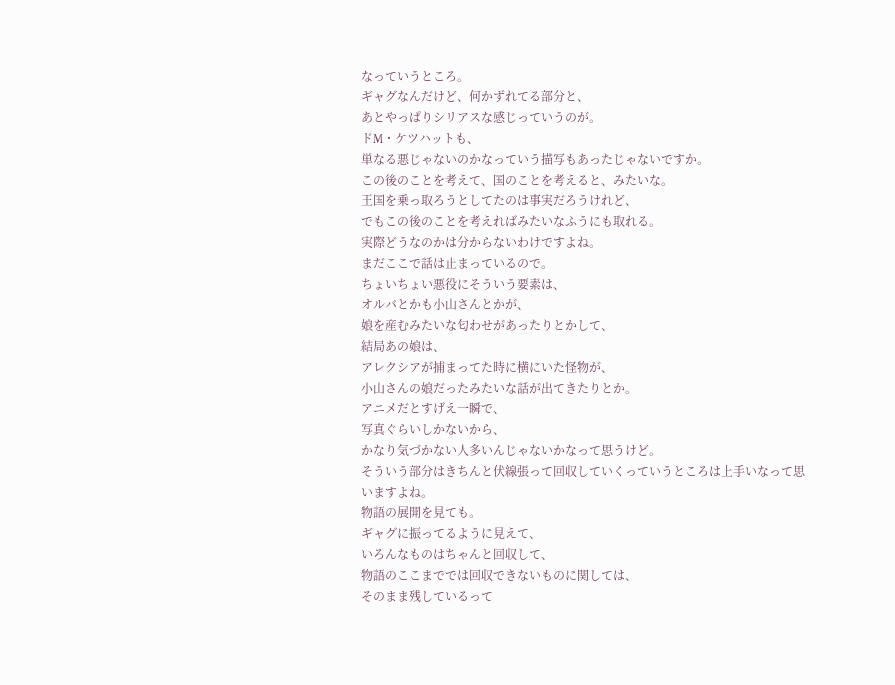なっていうところ。
ギャグなんだけど、何かずれてる部分と、
あとやっぱりシリアスな感じっていうのが。
ドM・ケツハットも、
単なる悪じゃないのかなっていう描写もあったじゃないですか。
この後のことを考えて、国のことを考えると、みたいな。
王国を乗っ取ろうとしてたのは事実だろうけれど、
でもこの後のことを考えればみたいなふうにも取れる。
実際どうなのかは分からないわけですよね。
まだここで話は止まっているので。
ちょいちょい悪役にそういう要素は、
オルバとかも小山さんとかが、
娘を産むみたいな匂わせがあったりとかして、
結局あの娘は、
アレクシアが捕まってた時に横にいた怪物が、
小山さんの娘だったみたいな話が出てきたりとか。
アニメだとすげえ一瞬で、
写真ぐらいしかないから、
かなり気づかない人多いんじゃないかなって思うけど。
そういう部分はきちんと伏線張って回収していくっていうところは上手いなって思いますよね。
物語の展開を見ても。
ギャグに振ってるように見えて、
いろんなものはちゃんと回収して、
物語のここまででは回収できないものに関しては、
そのまま残しているって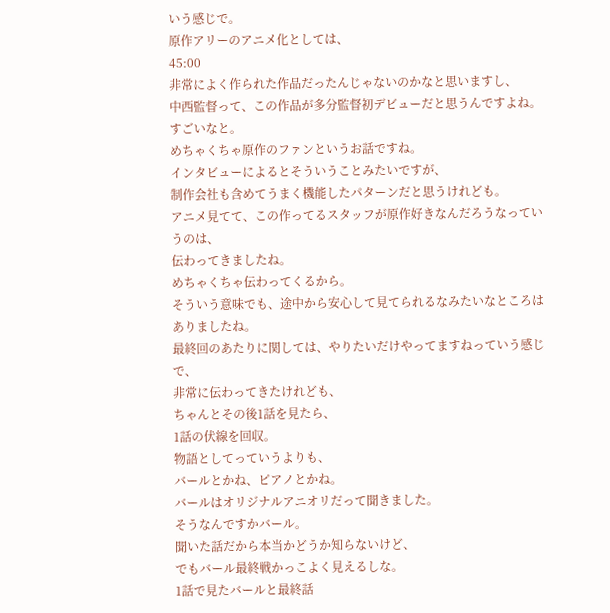いう感じで。
原作アリーのアニメ化としては、
45:00
非常によく作られた作品だったんじゃないのかなと思いますし、
中西監督って、この作品が多分監督初デビューだと思うんですよね。
すごいなと。
めちゃくちゃ原作のファンというお話ですね。
インタビューによるとそういうことみたいですが、
制作会社も含めてうまく機能したパターンだと思うけれども。
アニメ見てて、この作ってるスタッフが原作好きなんだろうなっていうのは、
伝わってきましたね。
めちゃくちゃ伝わってくるから。
そういう意味でも、途中から安心して見てられるなみたいなところはありましたね。
最終回のあたりに関しては、やりたいだけやってますねっていう感じで、
非常に伝わってきたけれども、
ちゃんとその後1話を見たら、
1話の伏線を回収。
物語としてっていうよりも、
バールとかね、ピアノとかね。
バールはオリジナルアニオリだって聞きました。
そうなんですかバール。
聞いた話だから本当かどうか知らないけど、
でもバール最終戦かっこよく見えるしな。
1話で見たバールと最終話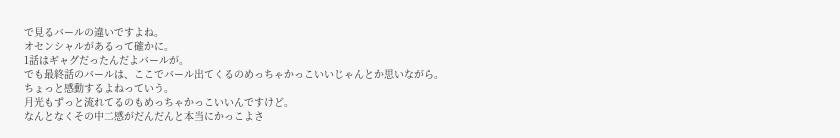で見るバールの違いですよね。
オセンシャルがあるって確かに。
1話はギャグだったんだよバールが。
でも最終話のバールは、ここでバール出てくるのめっちゃかっこいいじゃんとか思いながら。
ちょっと感動するよねっていう。
月光もずっと流れてるのもめっちゃかっこいいんですけど。
なんとなくその中二感がだんだんと本当にかっこよさ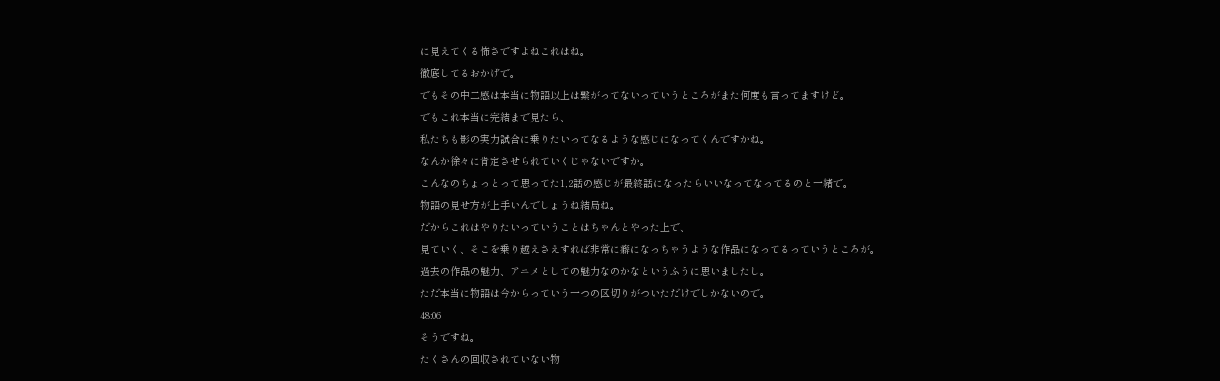に見えてくる怖さですよねこれはね。
徹底してるおかげで。
でもその中二感は本当に物語以上は繋がってないっていうところがまた何度も言ってますけど。
でもこれ本当に完結まで見たら、
私たちも影の実力試合に乗りたいってなるような感じになってくんですかね。
なんか徐々に肯定させられていくじゃないですか。
こんなのちょっとって思ってた1,2話の感じが最終話になったらいいなってなってるのと一緒で。
物語の見せ方が上手いんでしょうね結局ね。
だからこれはやりたいっていうことはちゃんとやった上で、
見ていく、そこを乗り越えさえすれば非常に癖になっちゃうような作品になってるっていうところが。
過去の作品の魅力、アニメとしての魅力なのかなというふうに思いましたし。
ただ本当に物語は今からっていう一つの区切りがついただけでしかないので。
48:06
そうですね。
たくさんの回収されていない物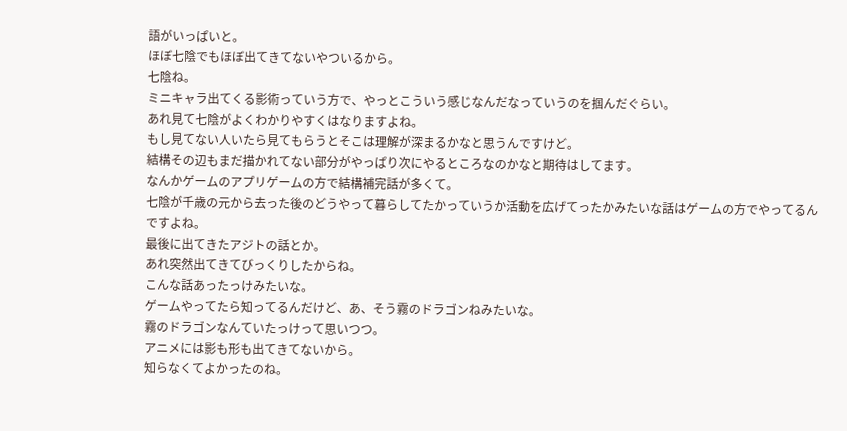語がいっぱいと。
ほぼ七陰でもほぼ出てきてないやついるから。
七陰ね。
ミニキャラ出てくる影術っていう方で、やっとこういう感じなんだなっていうのを掴んだぐらい。
あれ見て七陰がよくわかりやすくはなりますよね。
もし見てない人いたら見てもらうとそこは理解が深まるかなと思うんですけど。
結構その辺もまだ描かれてない部分がやっぱり次にやるところなのかなと期待はしてます。
なんかゲームのアプリゲームの方で結構補完話が多くて。
七陰が千歳の元から去った後のどうやって暮らしてたかっていうか活動を広げてったかみたいな話はゲームの方でやってるんですよね。
最後に出てきたアジトの話とか。
あれ突然出てきてびっくりしたからね。
こんな話あったっけみたいな。
ゲームやってたら知ってるんだけど、あ、そう霧のドラゴンねみたいな。
霧のドラゴンなんていたっけって思いつつ。
アニメには影も形も出てきてないから。
知らなくてよかったのね。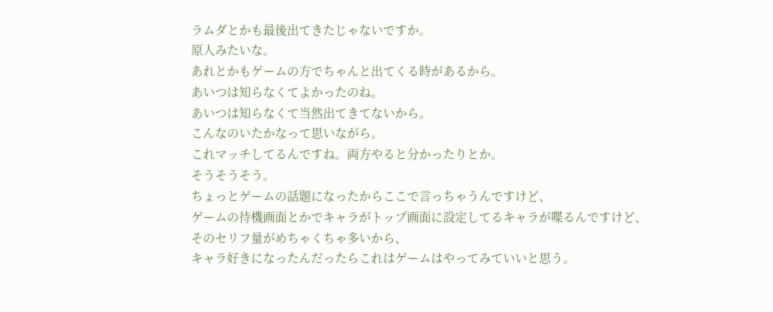ラムダとかも最後出てきたじゃないですか。
原人みたいな。
あれとかもゲームの方でちゃんと出てくる時があるから。
あいつは知らなくてよかったのね。
あいつは知らなくて当然出てきてないから。
こんなのいたかなって思いながら。
これマッチしてるんですね。両方やると分かったりとか。
そうそうそう。
ちょっとゲームの話題になったからここで言っちゃうんですけど、
ゲームの待機画面とかでキャラがトップ画面に設定してるキャラが喋るんですけど、
そのセリフ量がめちゃくちゃ多いから、
キャラ好きになったんだったらこれはゲームはやってみていいと思う。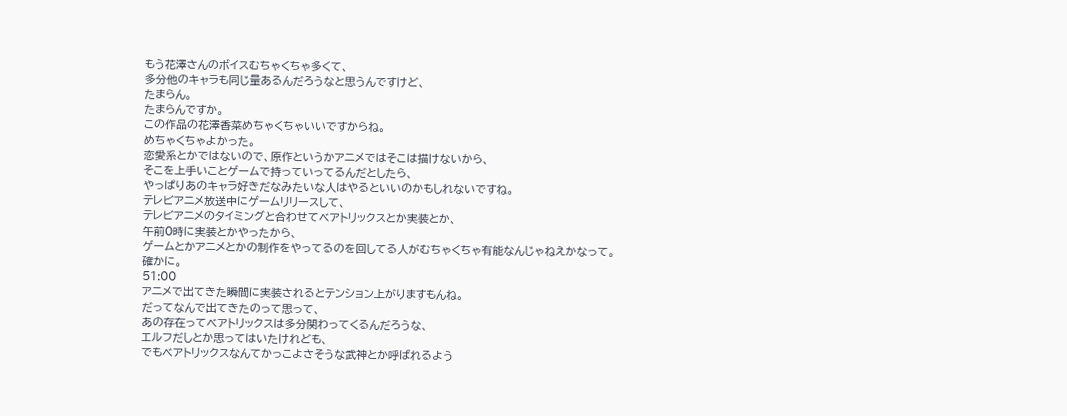もう花澤さんのボイスむちゃくちゃ多くて、
多分他のキャラも同じ量あるんだろうなと思うんですけど、
たまらん。
たまらんですか。
この作品の花澤香菜めちゃくちゃいいですからね。
めちゃくちゃよかった。
恋愛系とかではないので、原作というかアニメではそこは描けないから、
そこを上手いことゲームで持っていってるんだとしたら、
やっぱりあのキャラ好きだなみたいな人はやるといいのかもしれないですね。
テレビアニメ放送中にゲームリリースして、
テレビアニメのタイミングと合わせてベアトリックスとか実装とか、
午前0時に実装とかやったから、
ゲームとかアニメとかの制作をやってるのを回してる人がむちゃくちゃ有能なんじゃねえかなって。
確かに。
51:00
アニメで出てきた瞬間に実装されるとテンション上がりますもんね。
だってなんで出てきたのって思って、
あの存在ってベアトリックスは多分関わってくるんだろうな、
エルフだしとか思ってはいたけれども、
でもベアトリックスなんてかっこよさそうな武神とか呼ばれるよう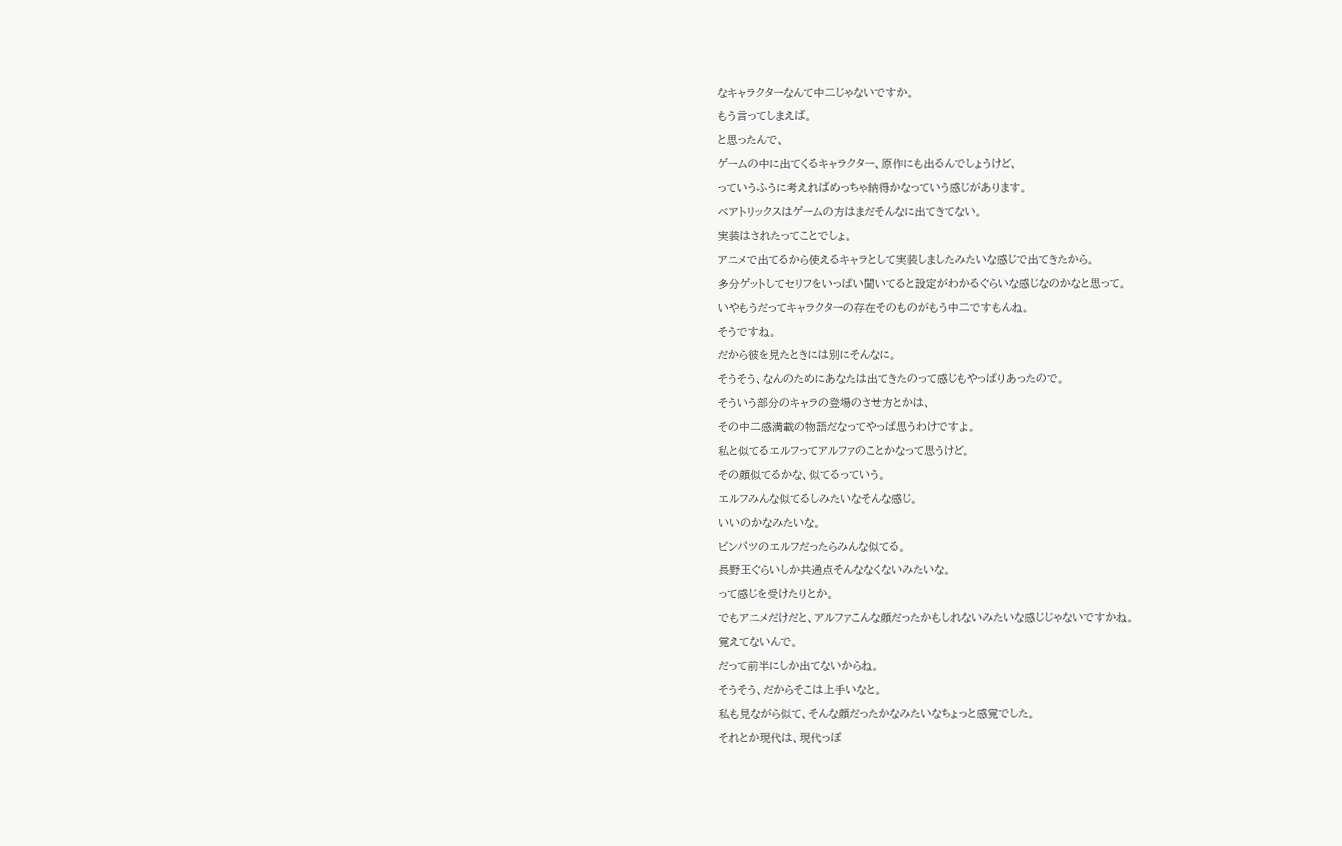なキャラクターなんて中二じゃないですか。
もう言ってしまえば。
と思ったんで、
ゲームの中に出てくるキャラクター、原作にも出るんでしょうけど、
っていうふうに考えればめっちゃ納得かなっていう感じがあります。
ベアトリックスはゲームの方はまだそんなに出てきてない。
実装はされたってことでしょ。
アニメで出てるから使えるキャラとして実装しましたみたいな感じで出てきたから。
多分ゲットしてセリフをいっぱい聞いてると設定がわかるぐらいな感じなのかなと思って。
いやもうだってキャラクターの存在そのものがもう中二ですもんね。
そうですね。
だから彼を見たときには別にそんなに。
そうそう、なんのためにあなたは出てきたのって感じもやっぱりあったので。
そういう部分のキャラの登場のさせ方とかは、
その中二感満載の物語だなってやっぱ思うわけですよ。
私と似てるエルフってアルファのことかなって思うけど。
その顔似てるかな、似てるっていう。
エルフみんな似てるしみたいなそんな感じ。
いいのかなみたいな。
ピンパツのエルフだったらみんな似てる。
長野王ぐらいしか共通点そんななくないみたいな。
って感じを受けたりとか。
でもアニメだけだと、アルファこんな顔だったかもしれないみたいな感じじゃないですかね。
覚えてないんで。
だって前半にしか出てないからね。
そうそう、だからそこは上手いなと。
私も見ながら似て、そんな顔だったかなみたいなちょっと感覚でした。
それとか現代は、現代っぽ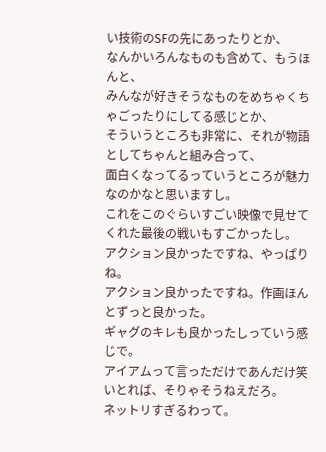い技術のSFの先にあったりとか、
なんかいろんなものも含めて、もうほんと、
みんなが好きそうなものをめちゃくちゃごったりにしてる感じとか、
そういうところも非常に、それが物語としてちゃんと組み合って、
面白くなってるっていうところが魅力なのかなと思いますし。
これをこのぐらいすごい映像で見せてくれた最後の戦いもすごかったし。
アクション良かったですね、やっぱりね。
アクション良かったですね。作画ほんとずっと良かった。
ギャグのキレも良かったしっていう感じで。
アイアムって言っただけであんだけ笑いとれば、そりゃそうねえだろ。
ネットリすぎるわって。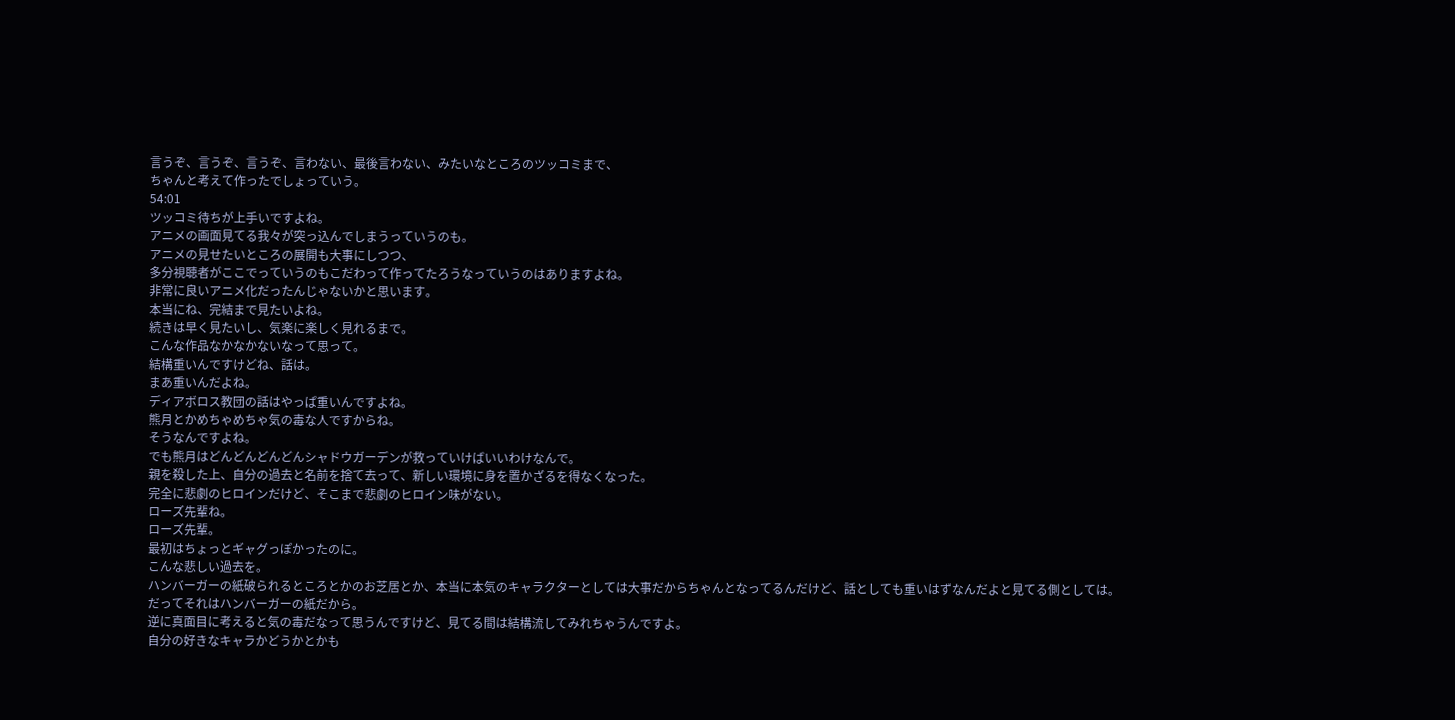言うぞ、言うぞ、言うぞ、言わない、最後言わない、みたいなところのツッコミまで、
ちゃんと考えて作ったでしょっていう。
54:01
ツッコミ待ちが上手いですよね。
アニメの画面見てる我々が突っ込んでしまうっていうのも。
アニメの見せたいところの展開も大事にしつつ、
多分視聴者がここでっていうのもこだわって作ってたろうなっていうのはありますよね。
非常に良いアニメ化だったんじゃないかと思います。
本当にね、完結まで見たいよね。
続きは早く見たいし、気楽に楽しく見れるまで。
こんな作品なかなかないなって思って。
結構重いんですけどね、話は。
まあ重いんだよね。
ディアボロス教団の話はやっぱ重いんですよね。
熊月とかめちゃめちゃ気の毒な人ですからね。
そうなんですよね。
でも熊月はどんどんどんどんシャドウガーデンが救っていけばいいわけなんで。
親を殺した上、自分の過去と名前を捨て去って、新しい環境に身を置かざるを得なくなった。
完全に悲劇のヒロインだけど、そこまで悲劇のヒロイン味がない。
ローズ先輩ね。
ローズ先輩。
最初はちょっとギャグっぽかったのに。
こんな悲しい過去を。
ハンバーガーの紙破られるところとかのお芝居とか、本当に本気のキャラクターとしては大事だからちゃんとなってるんだけど、話としても重いはずなんだよと見てる側としては。
だってそれはハンバーガーの紙だから。
逆に真面目に考えると気の毒だなって思うんですけど、見てる間は結構流してみれちゃうんですよ。
自分の好きなキャラかどうかとかも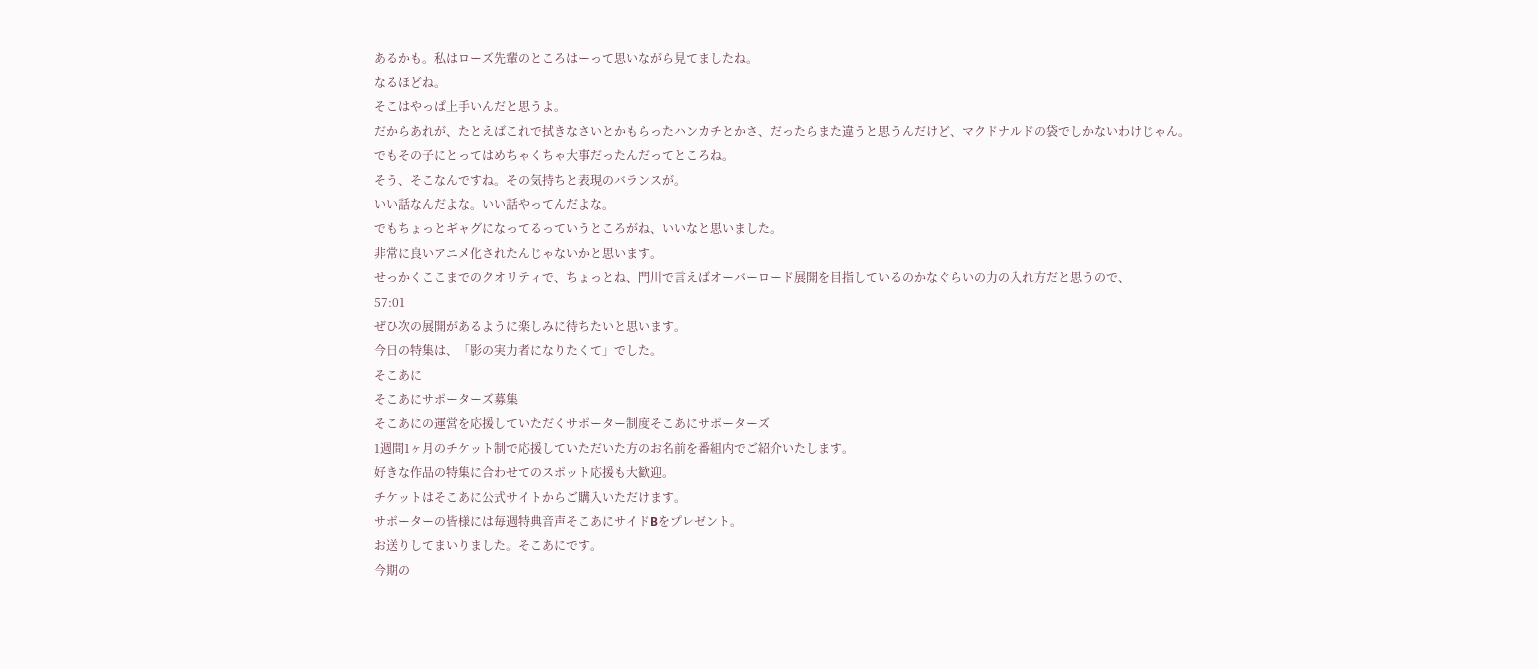あるかも。私はローズ先輩のところはーって思いながら見てましたね。
なるほどね。
そこはやっぱ上手いんだと思うよ。
だからあれが、たとえばこれで拭きなさいとかもらったハンカチとかさ、だったらまた違うと思うんだけど、マクドナルドの袋でしかないわけじゃん。
でもその子にとってはめちゃくちゃ大事だったんだってところね。
そう、そこなんですね。その気持ちと表現のバランスが。
いい話なんだよな。いい話やってんだよな。
でもちょっとギャグになってるっていうところがね、いいなと思いました。
非常に良いアニメ化されたんじゃないかと思います。
せっかくここまでのクオリティで、ちょっとね、門川で言えばオーバーロード展開を目指しているのかなぐらいの力の入れ方だと思うので、
57:01
ぜひ次の展開があるように楽しみに待ちたいと思います。
今日の特集は、「影の実力者になりたくて」でした。
そこあに
そこあにサポーターズ募集
そこあにの運営を応援していただくサポーター制度そこあにサポーターズ
1週間1ヶ月のチケット制で応援していただいた方のお名前を番組内でご紹介いたします。
好きな作品の特集に合わせてのスポット応援も大歓迎。
チケットはそこあに公式サイトからご購入いただけます。
サポーターの皆様には毎週特典音声そこあにサイドBをプレゼント。
お送りしてまいりました。そこあにです。
今期の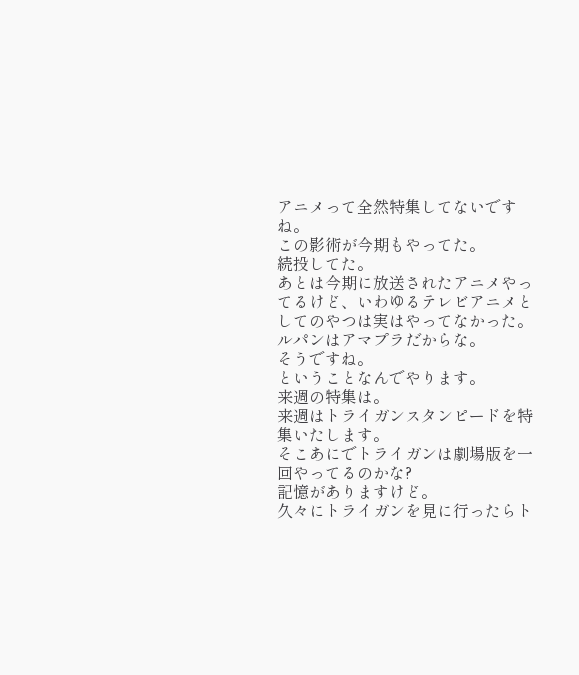アニメって全然特集してないですね。
この影術が今期もやってた。
続投してた。
あとは今期に放送されたアニメやってるけど、いわゆるテレビアニメとしてのやつは実はやってなかった。
ルパンはアマプラだからな。
そうですね。
ということなんでやります。
来週の特集は。
来週はトライガンスタンピードを特集いたします。
そこあにでトライガンは劇場版を一回やってるのかな?
記憶がありますけど。
久々にトライガンを見に行ったらト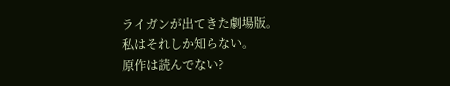ライガンが出てきた劇場版。
私はそれしか知らない。
原作は読んでない?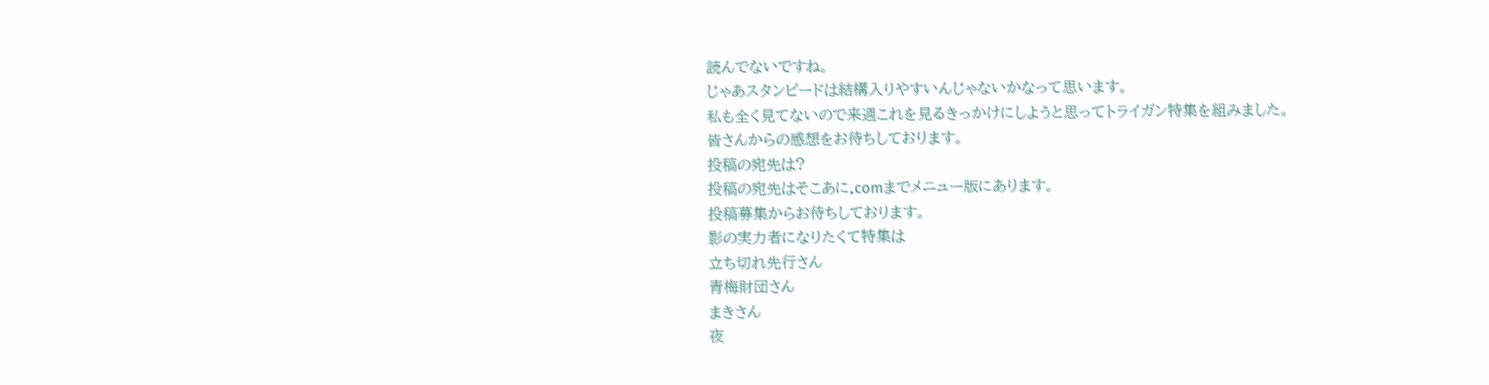読んでないですね。
じゃあスタンピードは結構入りやすいんじゃないかなって思います。
私も全く見てないので来週これを見るきっかけにしようと思ってトライガン特集を組みました。
皆さんからの感想をお待ちしております。
投稿の宛先は?
投稿の宛先はそこあに.comまでメニュー版にあります。
投稿募集からお待ちしております。
影の実力者になりたくて特集は
立ち切れ先行さん
青梅財団さん
まきさん
夜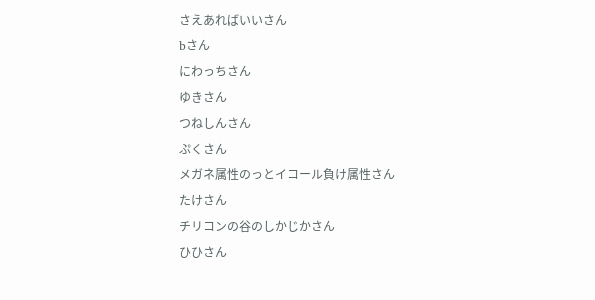さえあればいいさん
bさん
にわっちさん
ゆきさん
つねしんさん
ぷくさん
メガネ属性のっとイコール負け属性さん
たけさん
チリコンの谷のしかじかさん
ひひさん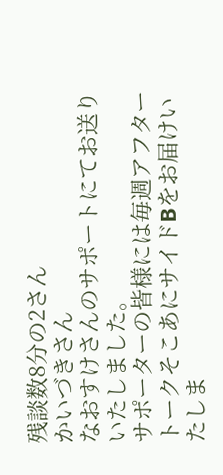残談数8分の2さん
かいづきさん
なおすけさんのサポートにてお送りいたしました。
サポーターの皆様には毎週アフタートークそこあにサイドBをお届けいたしま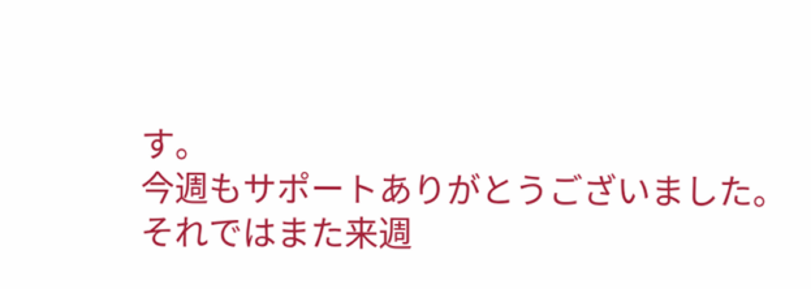す。
今週もサポートありがとうございました。
それではまた来週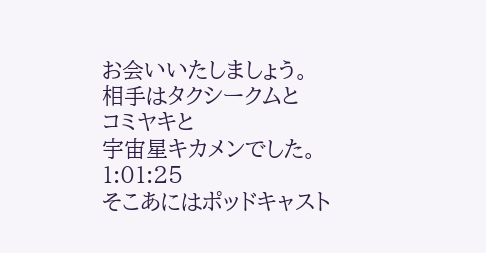お会いいたしましょう。
相手はタクシークムと
コミヤキと
宇宙星キカメンでした。
1:01:25
そこあにはポッドキャスト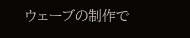ウェーブの制作で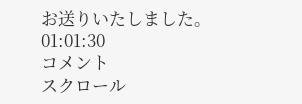お送りいたしました。
01:01:30
コメント
スクロール